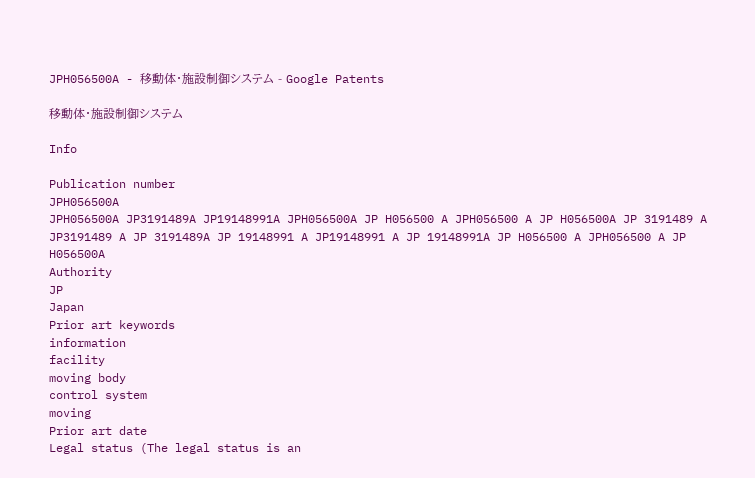JPH056500A - 移動体・施設制御システム - Google Patents

移動体・施設制御システム

Info

Publication number
JPH056500A
JPH056500A JP3191489A JP19148991A JPH056500A JP H056500 A JPH056500 A JP H056500A JP 3191489 A JP3191489 A JP 3191489A JP 19148991 A JP19148991 A JP 19148991A JP H056500 A JPH056500 A JP H056500A
Authority
JP
Japan
Prior art keywords
information
facility
moving body
control system
moving
Prior art date
Legal status (The legal status is an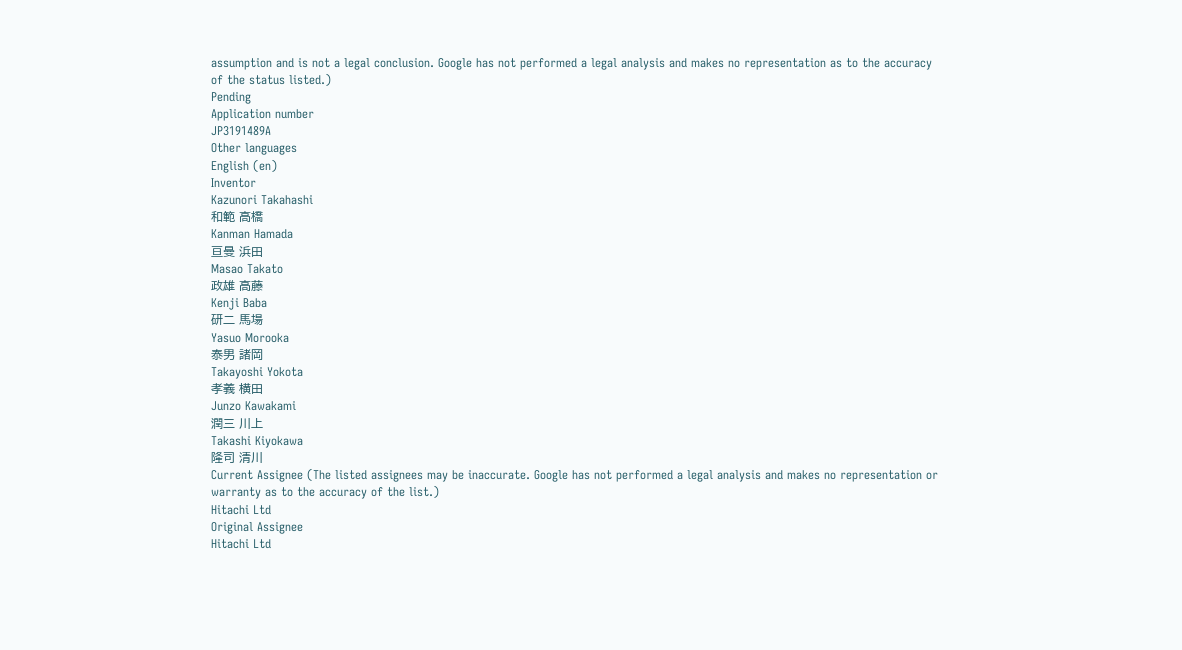assumption and is not a legal conclusion. Google has not performed a legal analysis and makes no representation as to the accuracy of the status listed.)
Pending
Application number
JP3191489A
Other languages
English (en)
Inventor
Kazunori Takahashi
和範 高橋
Kanman Hamada
亘曼 浜田
Masao Takato
政雄 高藤
Kenji Baba
研二 馬場
Yasuo Morooka
泰男 諸岡
Takayoshi Yokota
孝義 横田
Junzo Kawakami
潤三 川上
Takashi Kiyokawa
隆司 清川
Current Assignee (The listed assignees may be inaccurate. Google has not performed a legal analysis and makes no representation or warranty as to the accuracy of the list.)
Hitachi Ltd
Original Assignee
Hitachi Ltd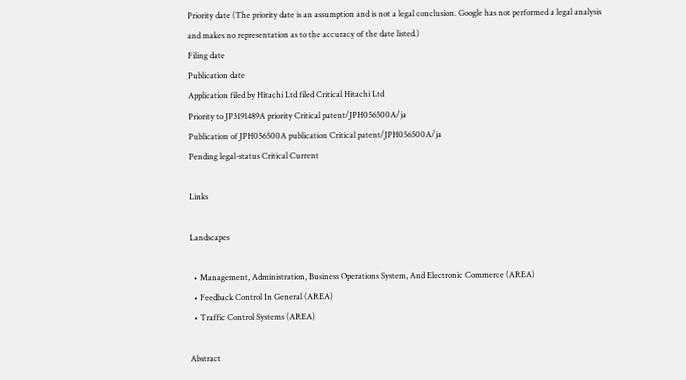Priority date (The priority date is an assumption and is not a legal conclusion. Google has not performed a legal analysis and makes no representation as to the accuracy of the date listed.)
Filing date
Publication date
Application filed by Hitachi Ltd filed Critical Hitachi Ltd
Priority to JP3191489A priority Critical patent/JPH056500A/ja
Publication of JPH056500A publication Critical patent/JPH056500A/ja
Pending legal-status Critical Current

Links

Landscapes

  • Management, Administration, Business Operations System, And Electronic Commerce (AREA)
  • Feedback Control In General (AREA)
  • Traffic Control Systems (AREA)

Abstract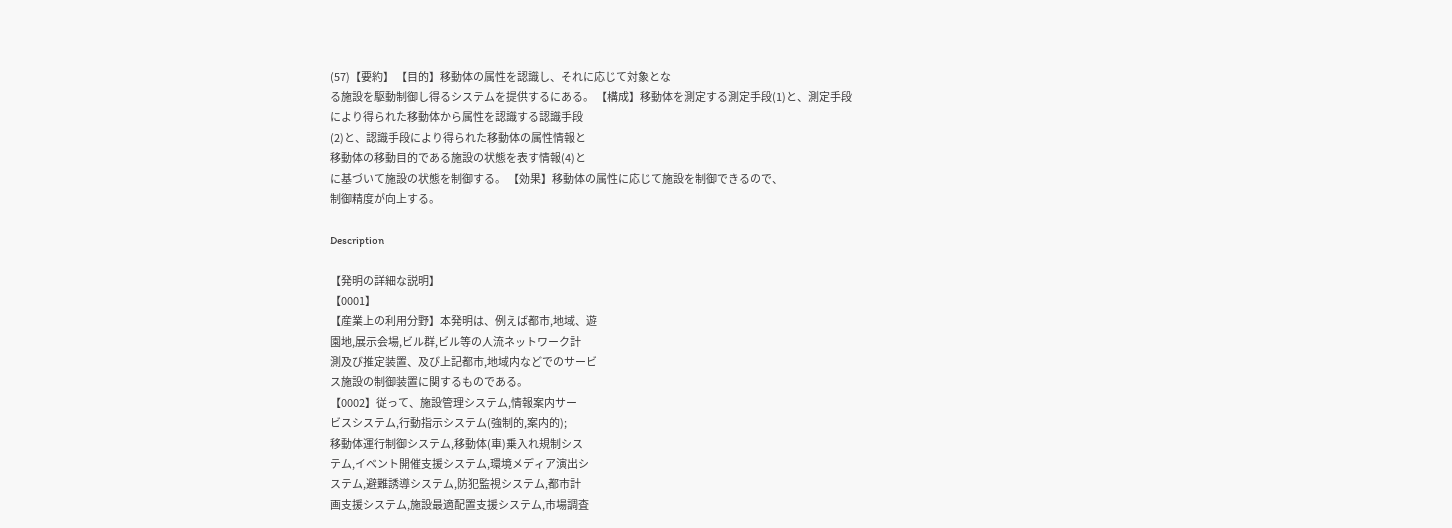(57)【要約】 【目的】移動体の属性を認識し、それに応じて対象とな
る施設を駆動制御し得るシステムを提供するにある。 【構成】移動体を測定する測定手段(1)と、測定手段
により得られた移動体から属性を認識する認識手段
(2)と、認識手段により得られた移動体の属性情報と
移動体の移動目的である施設の状態を表す情報(4)と
に基づいて施設の状態を制御する。 【効果】移動体の属性に応じて施設を制御できるので、
制御精度が向上する。

Description

【発明の詳細な説明】
【0001】
【産業上の利用分野】本発明は、例えば都市,地域、遊
園地,展示会場,ビル群,ビル等の人流ネットワーク計
測及び推定装置、及び上記都市,地域内などでのサービ
ス施設の制御装置に関するものである。
【0002】従って、施設管理システム,情報案内サー
ビスシステム,行動指示システム(強制的,案内的);
移動体運行制御システム,移動体(車)乗入れ規制シス
テム,イベント開催支援システム,環境メディア演出シ
ステム,避難誘導システム,防犯監視システム,都市計
画支援システム,施設最適配置支援システム,市場調査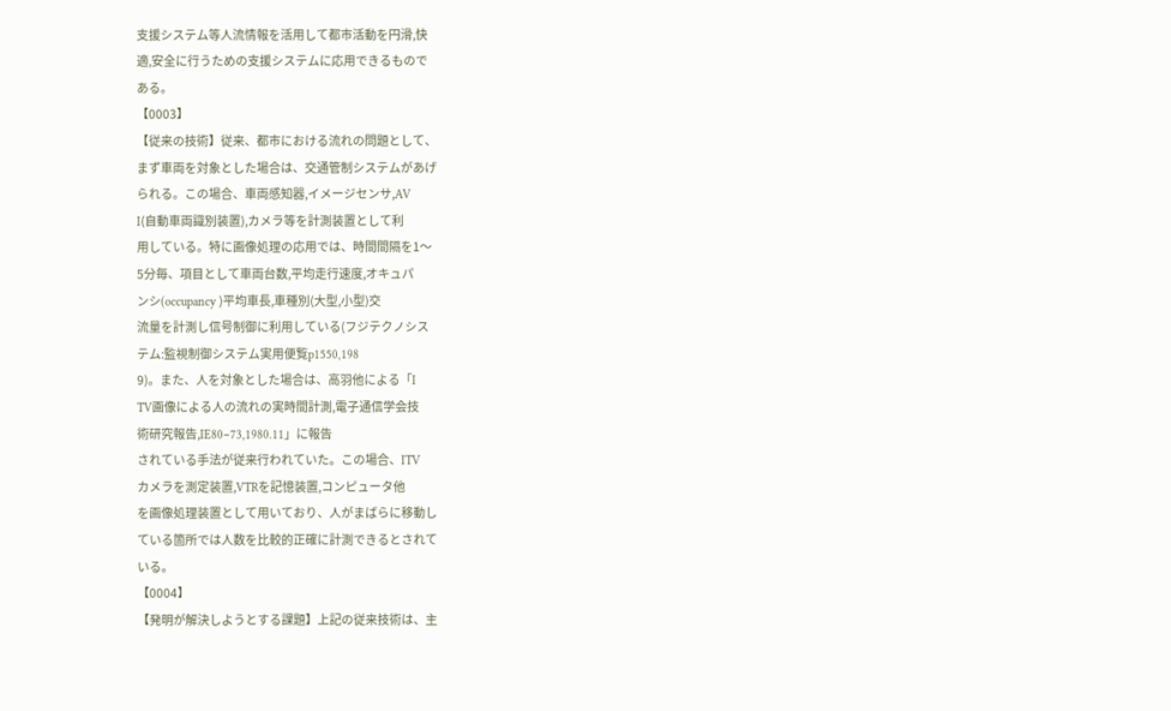支援システム等人流情報を活用して都市活動を円滑,快
適,安全に行うための支援システムに応用できるもので
ある。
【0003】
【従来の技術】従来、都市における流れの問題として、
まず車両を対象とした場合は、交通管制システムがあげ
られる。この場合、車両感知器,イメージセンサ,AV
I(自動車両識別装置),カメラ等を計測装置として利
用している。特に画像処理の応用では、時間間隔を1〜
5分毎、項目として車両台数,平均走行速度,オキュパ
ンシ(occupancy )平均車長,車種別(大型,小型)交
流量を計測し信号制御に利用している(フジテクノシス
テム:監視制御システム実用便覧p1550,198
9)。また、人を対象とした場合は、高羽他による「I
TV画像による人の流れの実時間計測,電子通信学会技
術研究報告,IE80−73,1980.11」に報告
されている手法が従来行われていた。この場合、ITV
カメラを測定装置,VTRを記憶装置,コンピュータ他
を画像処理装置として用いており、人がまばらに移動し
ている箇所では人数を比較的正確に計測できるとされて
いる。
【0004】
【発明が解決しようとする課題】上記の従来技術は、主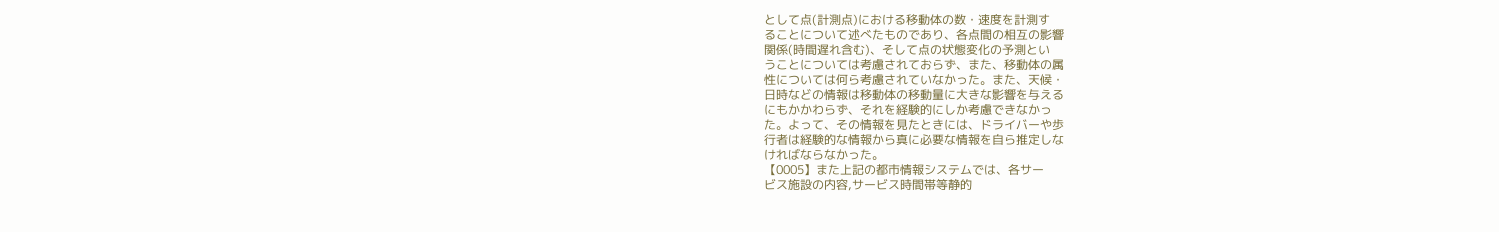として点(計測点)における移動体の数・速度を計測す
ることについて述べたものであり、各点間の相互の影響
関係(時間遅れ含む)、そして点の状態変化の予測とい
うことについては考慮されておらず、また、移動体の属
性については何ら考慮されていなかった。また、天候・
日時などの情報は移動体の移動量に大きな影響を与える
にもかかわらず、それを経験的にしか考慮できなかっ
た。よって、その情報を見たときには、ドライバーや歩
行者は経験的な情報から真に必要な情報を自ら推定しな
ければならなかった。
【0005】また上記の都市情報システムでは、各サー
ビス施設の内容,サービス時間帯等静的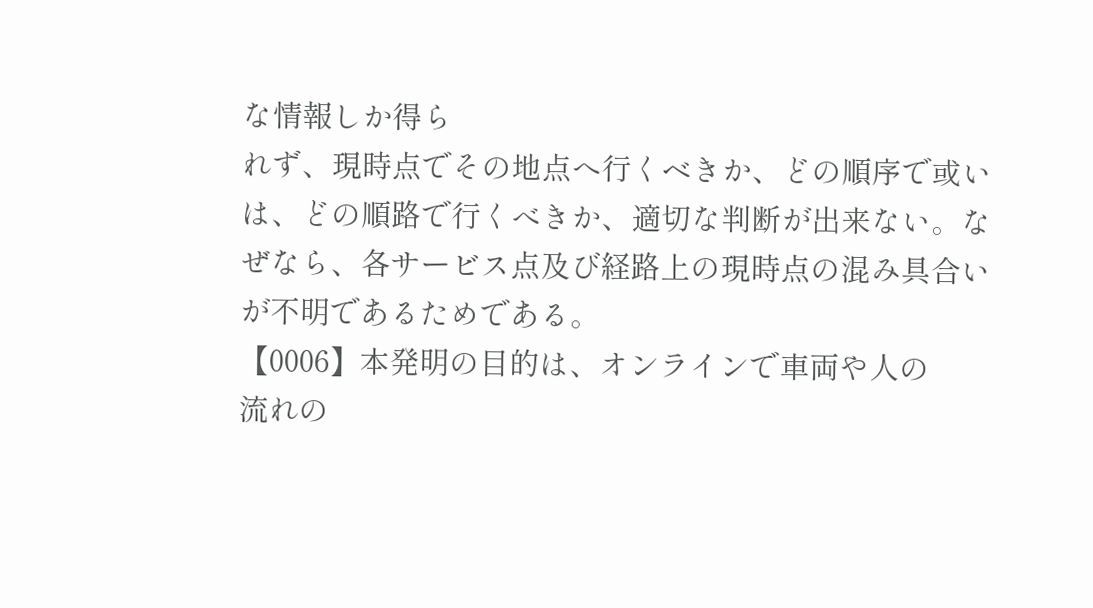な情報しか得ら
れず、現時点でその地点へ行くベきか、どの順序で或い
は、どの順路で行くべきか、適切な判断が出来ない。な
ぜなら、各サービス点及び経路上の現時点の混み具合い
が不明であるためである。
【0006】本発明の目的は、オンラインで車両や人の
流れの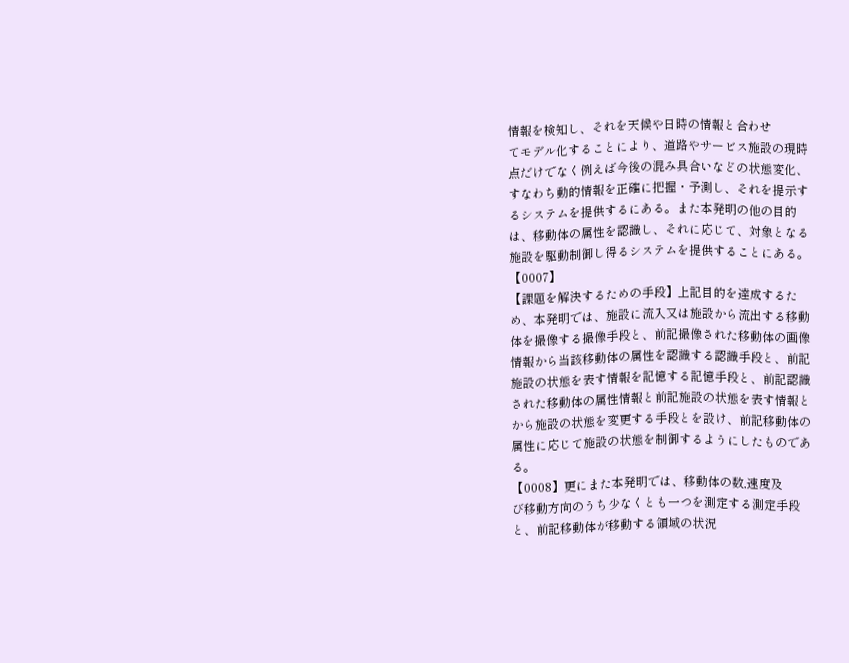情報を検知し、それを天候や日時の情報と合わせ
てモデル化することにより、道路やサービス施設の現時
点だけでなく例えば今後の混み具合いなどの状態変化、
すなわち動的情報を正確に把握・予測し、それを提示す
るシステムを提供するにある。また本発明の他の目的
は、移動体の属性を認識し、それに応じて、対象となる
施設を駆動制御し得るシステムを提供することにある。
【0007】
【課題を解決するための手段】上記目的を達成するた
め、本発明では、施設に流入又は施設から流出する移動
体を撮像する撮像手段と、前記撮像された移動体の画像
情報から当該移動体の属性を認識する認識手段と、前記
施設の状態を表す情報を記憶する記憶手段と、前記認識
された移動体の属性情報と前記施設の状態を表す情報と
から施設の状態を変更する手段とを設け、前記移動体の
属性に応じて施設の状態を制御するようにしたものであ
る。
【0008】更にまた本発明では、移動体の数,速度及
び移動方向のうち少なくとも一つを測定する測定手段
と、前記移動体が移動する領域の状況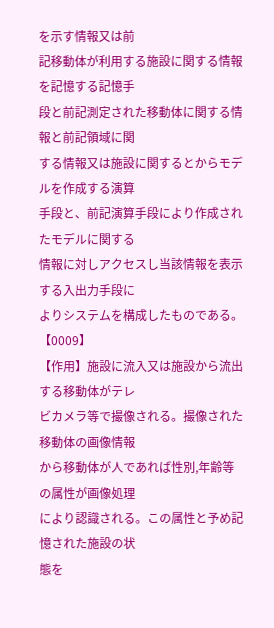を示す情報又は前
記移動体が利用する施設に関する情報を記憶する記憶手
段と前記測定された移動体に関する情報と前記領域に関
する情報又は施設に関するとからモデルを作成する演算
手段と、前記演算手段により作成されたモデルに関する
情報に対しアクセスし当該情報を表示する入出力手段に
よりシステムを構成したものである。
【0009】
【作用】施設に流入又は施設から流出する移動体がテレ
ビカメラ等で撮像される。撮像された移動体の画像情報
から移動体が人であれば性別,年齢等の属性が画像処理
により認識される。この属性と予め記憶された施設の状
態を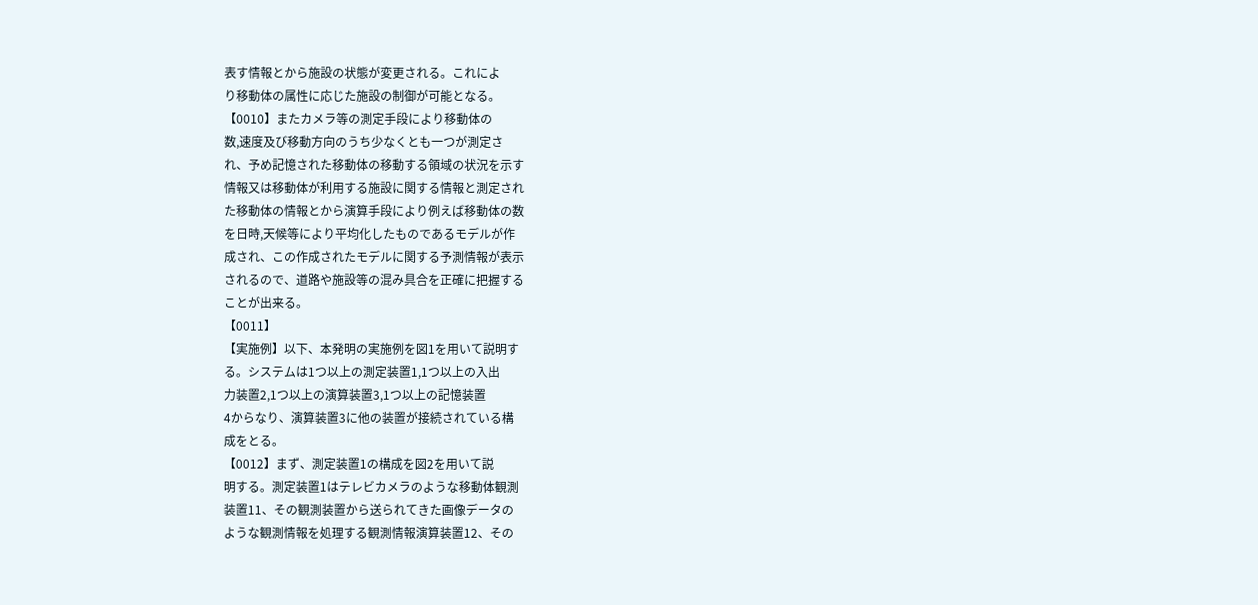表す情報とから施設の状態が変更される。これによ
り移動体の属性に応じた施設の制御が可能となる。
【0010】またカメラ等の測定手段により移動体の
数,速度及び移動方向のうち少なくとも一つが測定さ
れ、予め記憶された移動体の移動する領域の状況を示す
情報又は移動体が利用する施設に関する情報と測定され
た移動体の情報とから演算手段により例えば移動体の数
を日時,天候等により平均化したものであるモデルが作
成され、この作成されたモデルに関する予測情報が表示
されるので、道路や施設等の混み具合を正確に把握する
ことが出来る。
【0011】
【実施例】以下、本発明の実施例を図1を用いて説明す
る。システムは1つ以上の測定装置1,1つ以上の入出
力装置2,1つ以上の演算装置3,1つ以上の記憶装置
4からなり、演算装置3に他の装置が接続されている構
成をとる。
【0012】まず、測定装置1の構成を図2を用いて説
明する。測定装置1はテレビカメラのような移動体観測
装置11、その観測装置から送られてきた画像データの
ような観測情報を処理する観測情報演算装置12、その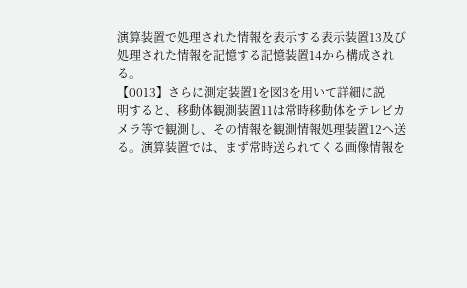演算装置で処理された情報を表示する表示装置13及び
処理された情報を記憶する記憶装置14から構成され
る。
【0013】さらに測定装置1を図3を用いて詳細に説
明すると、移動体観測装置11は常時移動体をテレビカ
メラ等で観測し、その情報を観測情報処理装置12へ送
る。演算装置では、まず常時送られてくる画像情報を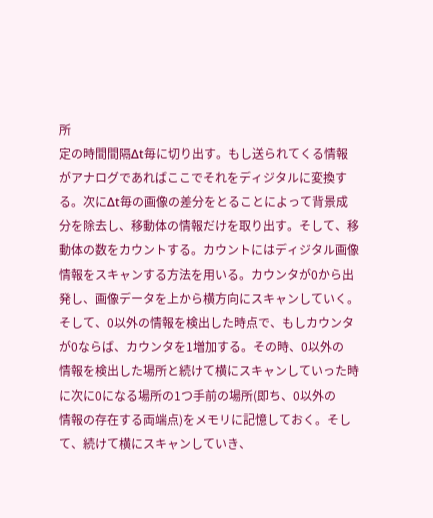所
定の時間間隔Δt毎に切り出す。もし送られてくる情報
がアナログであればここでそれをディジタルに変換す
る。次にΔt毎の画像の差分をとることによって背景成
分を除去し、移動体の情報だけを取り出す。そして、移
動体の数をカウントする。カウントにはディジタル画像
情報をスキャンする方法を用いる。カウンタが0から出
発し、画像データを上から横方向にスキャンしていく。
そして、0以外の情報を検出した時点で、もしカウンタ
が0ならば、カウンタを1増加する。その時、0以外の
情報を検出した場所と続けて横にスキャンしていった時
に次に0になる場所の1つ手前の場所(即ち、0以外の
情報の存在する両端点)をメモリに記憶しておく。そし
て、続けて横にスキャンしていき、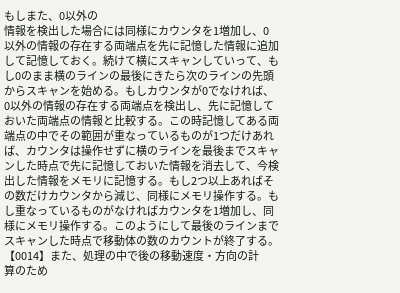もしまた、0以外の
情報を検出した場合には同様にカウンタを1増加し、0
以外の情報の存在する両端点を先に記憶した情報に追加
して記憶しておく。続けて横にスキャンしていって、も
し0のまま横のラインの最後にきたら次のラインの先頭
からスキャンを始める。もしカウンタが0でなければ、
0以外の情報の存在する両端点を検出し、先に記憶して
おいた両端点の情報と比較する。この時記憶してある両
端点の中でその範囲が重なっているものが1つだけあれ
ば、カウンタは操作せずに横のラインを最後までスキャ
ンした時点で先に記憶しておいた情報を消去して、今検
出した情報をメモリに記憶する。もし2つ以上あればそ
の数だけカウンタから減じ、同様にメモリ操作する。も
し重なっているものがなければカウンタを1増加し、同
様にメモリ操作する。このようにして最後のラインまで
スキャンした時点で移動体の数のカウントが終了する。
【0014】また、処理の中で後の移動速度・方向の計
算のため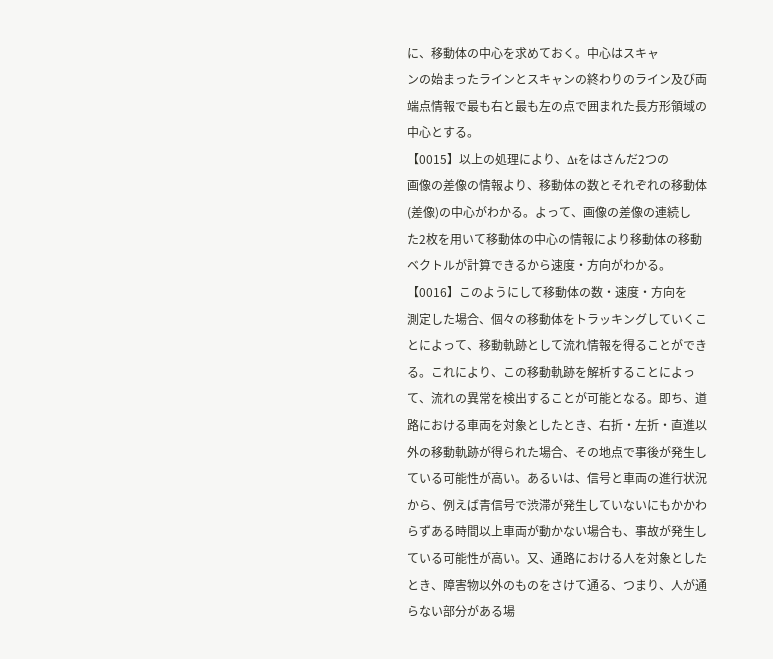に、移動体の中心を求めておく。中心はスキャ
ンの始まったラインとスキャンの終わりのライン及び両
端点情報で最も右と最も左の点で囲まれた長方形領域の
中心とする。
【0015】以上の処理により、Δtをはさんだ2つの
画像の差像の情報より、移動体の数とそれぞれの移動体
(差像)の中心がわかる。よって、画像の差像の連続し
た2枚を用いて移動体の中心の情報により移動体の移動
ベクトルが計算できるから速度・方向がわかる。
【0016】このようにして移動体の数・速度・方向を
測定した場合、個々の移動体をトラッキングしていくこ
とによって、移動軌跡として流れ情報を得ることができ
る。これにより、この移動軌跡を解析することによっ
て、流れの異常を検出することが可能となる。即ち、道
路における車両を対象としたとき、右折・左折・直進以
外の移動軌跡が得られた場合、その地点で事後が発生し
ている可能性が高い。あるいは、信号と車両の進行状況
から、例えば青信号で渋滞が発生していないにもかかわ
らずある時間以上車両が動かない場合も、事故が発生し
ている可能性が高い。又、通路における人を対象とした
とき、障害物以外のものをさけて通る、つまり、人が通
らない部分がある場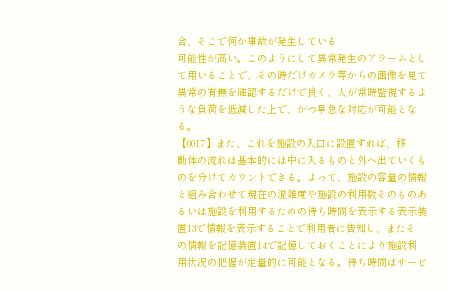合、そこで何か事故が発生している
可能性が高い。このようにして異常発生のアラームとし
て用いることで、その時だけカメラ等からの画像を見て
異常の有無を確認するだけで良く、人が常時監視するよ
うな負荷を低減した上で、かつ早急な対応が可能とな
る。
【0017】また、これを施設の入口に設置すれば、移
動体の流れは基本的には中に入るものと外ヘ出ていくも
のを分けてカウントできる。よって、施設の容量の情報
と組み合わせて現在の混雑度や施設の利用数そのものあ
るいは施設を利用するための待ち時間を表示する表示装
置13で情報を表示することで利用者に告知し、またそ
の情報を記憶装置14で記憶しておくことにより施設利
用状況の把握が定量的に可能となる。待ち時間はサービ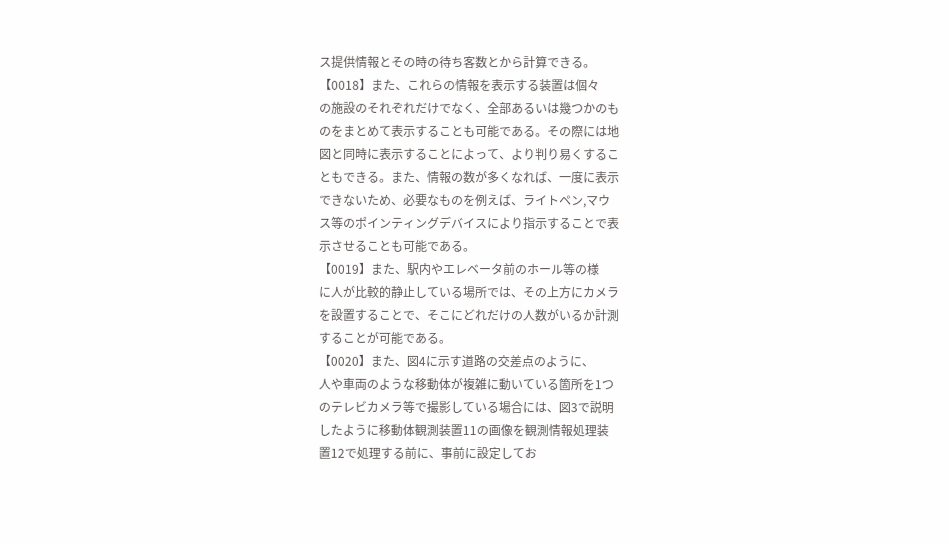ス提供情報とその時の待ち客数とから計算できる。
【0018】また、これらの情報を表示する装置は個々
の施設のそれぞれだけでなく、全部あるいは幾つかのも
のをまとめて表示することも可能である。その際には地
図と同時に表示することによって、より判り易くするこ
ともできる。また、情報の数が多くなれば、一度に表示
できないため、必要なものを例えば、ライトペン,マウ
ス等のポインティングデバイスにより指示することで表
示させることも可能である。
【0019】また、駅内やエレベータ前のホール等の様
に人が比較的静止している場所では、その上方にカメラ
を設置することで、そこにどれだけの人数がいるか計測
することが可能である。
【0020】また、図4に示す道路の交差点のように、
人や車両のような移動体が複雑に動いている箇所を1つ
のテレビカメラ等で撮影している場合には、図3で説明
したように移動体観測装置11の画像を観測情報処理装
置12で処理する前に、事前に設定してお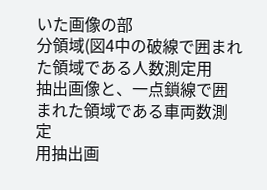いた画像の部
分領域(図4中の破線で囲まれた領域である人数測定用
抽出画像と、一点鎖線で囲まれた領域である車両数測定
用抽出画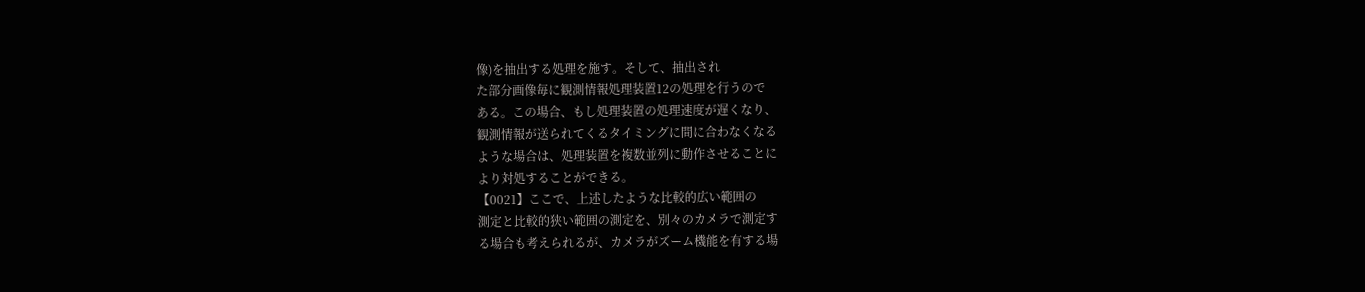像)を抽出する処理を施す。そして、抽出され
た部分画像毎に観測情報処理装置12の処理を行うので
ある。この場合、もし処理装置の処理速度が遅くなり、
観測情報が送られてくるタイミングに間に合わなくなる
ような場合は、処理装置を複数並列に動作させることに
より対処することができる。
【0021】ここで、上述したような比較的広い範囲の
測定と比較的狭い範囲の測定を、別々のカメラで測定す
る場合も考えられるが、カメラがズーム機能を有する場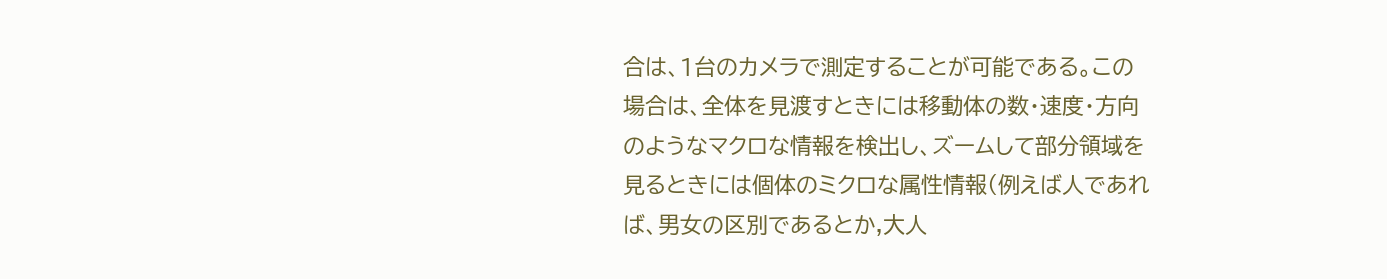合は、1台のカメラで測定することが可能である。この
場合は、全体を見渡すときには移動体の数・速度・方向
のようなマクロな情報を検出し、ズームして部分領域を
見るときには個体のミクロな属性情報(例えば人であれ
ば、男女の区別であるとか,大人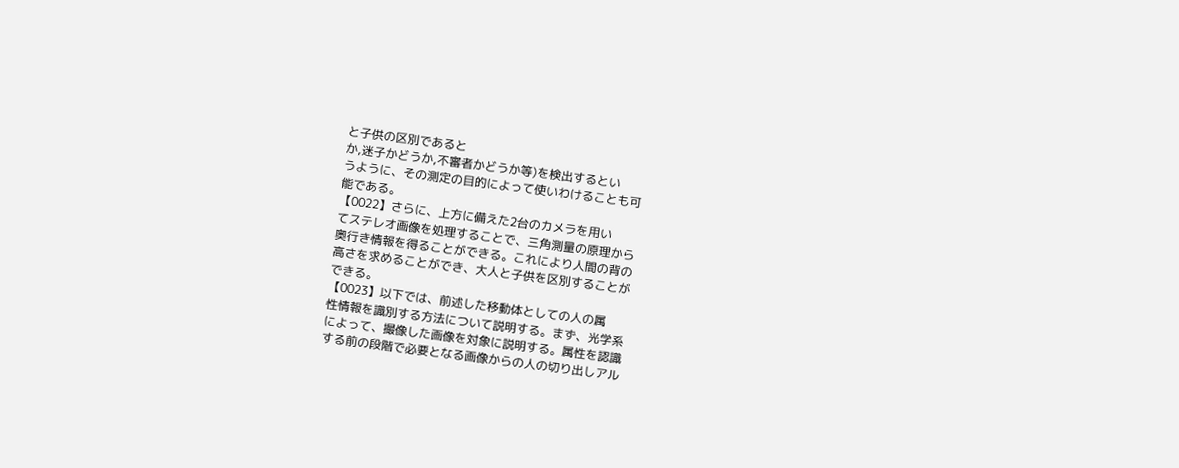と子供の区別であると
か,迷子かどうか,不審者かどうか等)を検出するとい
うように、その測定の目的によって使いわけることも可
能である。
【0022】さらに、上方に備えた2台のカメラを用い
てステレオ画像を処理することで、三角測量の原理から
奥行き情報を得ることができる。これにより人間の背の
高さを求めることができ、大人と子供を区別することが
できる。
【0023】以下では、前述した移動体としての人の属
性情報を識別する方法について説明する。まず、光学系
によって、撮像した画像を対象に説明する。属性を認識
する前の段階で必要となる画像からの人の切り出しアル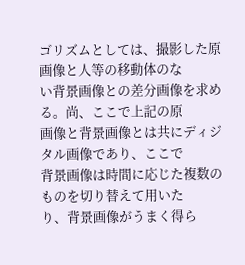ゴリズムとしては、撮影した原画像と人等の移動体のな
い背景画像との差分画像を求める。尚、ここで上記の原
画像と背景画像とは共にディジタル画像であり、ここで
背景画像は時間に応じた複数のものを切り替えて用いた
り、背景画像がうまく得ら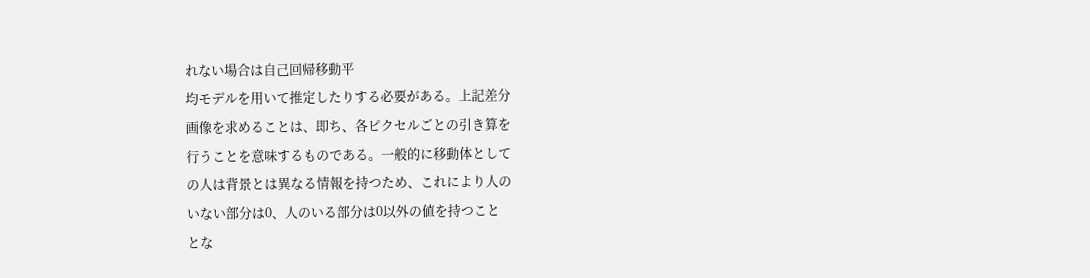れない場合は自己回帰移動平
均モデルを用いて推定したりする必要がある。上記差分
画像を求めることは、即ち、各ピクセルごとの引き算を
行うことを意味するものである。一般的に移動体として
の人は背景とは異なる情報を持つため、これにより人の
いない部分は0、人のいる部分は0以外の値を持つこと
とな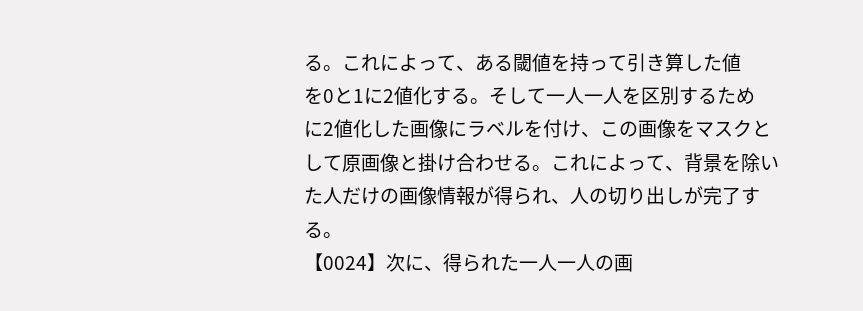る。これによって、ある閾値を持って引き算した値
を0と1に2値化する。そして一人一人を区別するため
に2値化した画像にラベルを付け、この画像をマスクと
して原画像と掛け合わせる。これによって、背景を除い
た人だけの画像情報が得られ、人の切り出しが完了す
る。
【0024】次に、得られた一人一人の画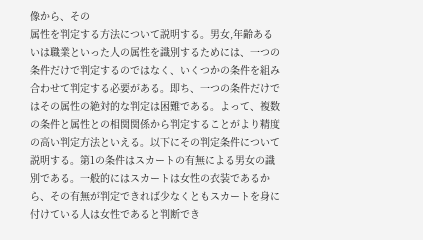像から、その
属性を判定する方法について説明する。男女,年齢ある
いは職業といった人の属性を識別するためには、一つの
条件だけで判定するのではなく、いくつかの条件を組み
合わせて判定する必要がある。即ち、一つの条件だけで
はその属性の絶対的な判定は困難である。よって、複数
の条件と属性との相関関係から判定することがより精度
の高い判定方法といえる。以下にその判定条件について
説明する。第1の条件はスカートの有無による男女の識
別である。一般的にはスカートは女性の衣装であるか
ら、その有無が判定できれば少なくともスカートを身に
付けている人は女性であると判断でき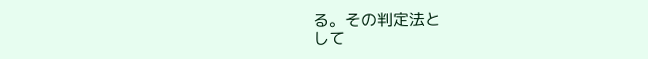る。その判定法と
して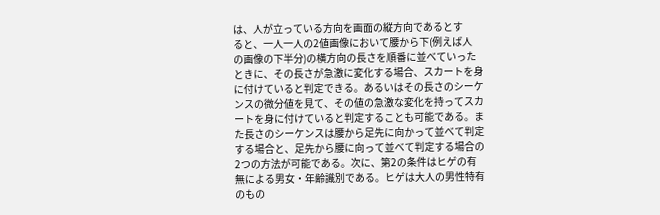は、人が立っている方向を画面の縦方向であるとす
ると、一人一人の2値画像において腰から下(例えば人
の画像の下半分)の横方向の長さを順番に並べていった
ときに、その長さが急激に変化する場合、スカートを身
に付けていると判定できる。あるいはその長さのシーケ
ンスの微分値を見て、その値の急激な変化を持ってスカ
ートを身に付けていると判定することも可能である。ま
た長さのシーケンスは腰から足先に向かって並べて判定
する場合と、足先から腰に向って並べて判定する場合の
2つの方法が可能である。次に、第2の条件はヒゲの有
無による男女・年齢識別である。ヒゲは大人の男性特有
のもの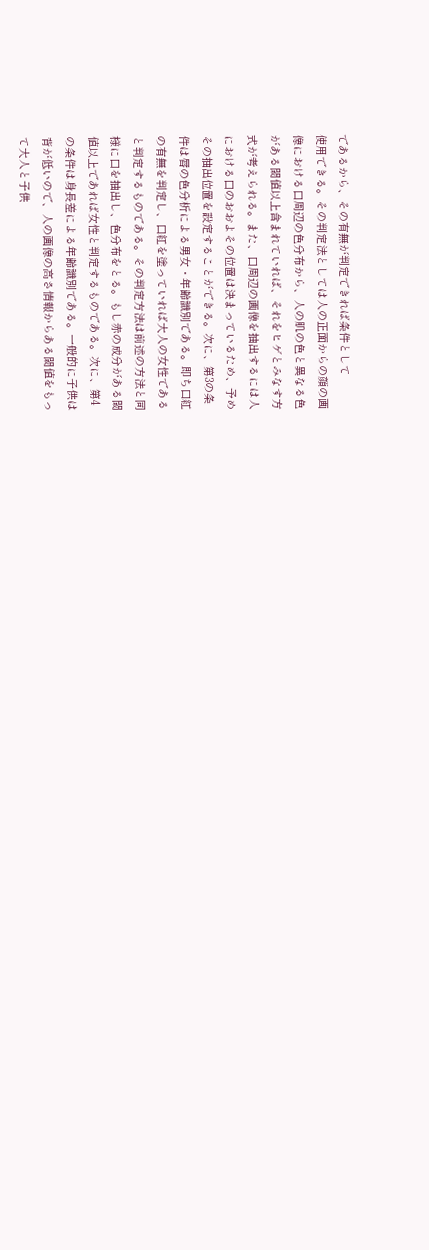であるから、その有無が判定できれば条件として
使用できる。その判定法としては人の正面からの顔の画
像における口周辺の色分布から、人の肌の色と異なる色
がある閾値以上含まれていれば、それをヒゲとみなす方
式が考えられる。また、口周辺の画像を抽出するには人
における口のおおよその位置は決まっているため、予め
その抽出位置を設定することができる。次に、第3の条
件は唇の色分析による男女・年齢識別である。即ち口紅
の有無を判定し、口紅を塗っていれば大人の女性である
と判定するものである。その判定方法は前述の方法と同
様に口を抽出し、色分布をとる。もし赤の成分がある閾
値以上であれば女性と判定するものである。次に、第4
の条件は身長差による年齢識別である。一般的に子供は
背が低いので、人の画像の高さ情報からある閾値をもっ
て大人と子供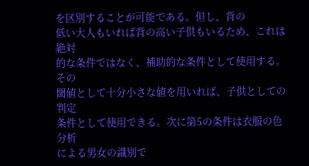を区別することが可能である。但し、背の
低い大人もいれば背の高い子供もいるため、これは絶対
的な条件ではなく、補助的な条件として使用する。その
閾値として十分小さな値を用いれば、子供としての判定
条件として使用できる。次に第5の条件は衣服の色分析
による男女の識別で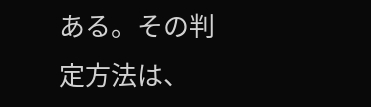ある。その判定方法は、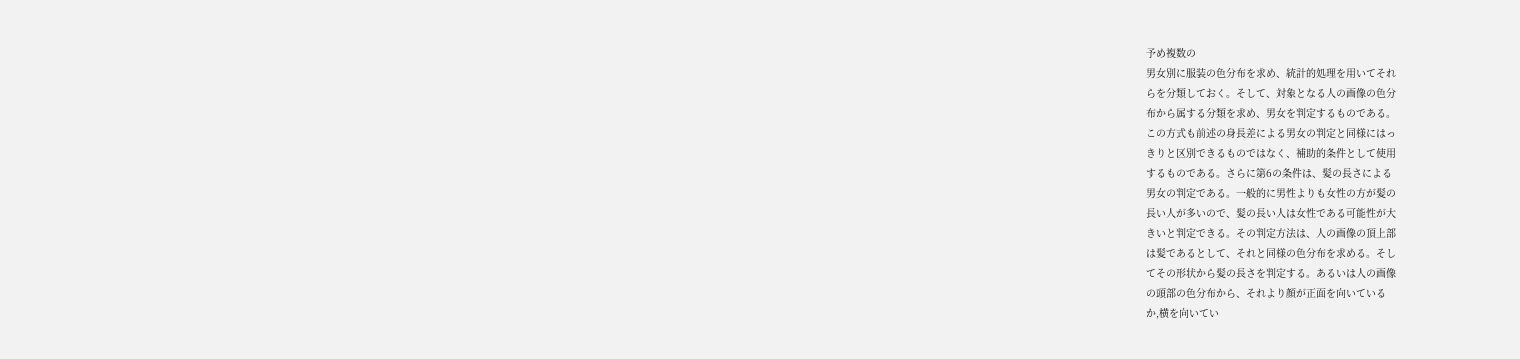予め複数の
男女別に服装の色分布を求め、統計的処理を用いてそれ
らを分類しておく。そして、対象となる人の画像の色分
布から属する分類を求め、男女を判定するものである。
この方式も前述の身長差による男女の判定と同様にはっ
きりと区別できるものではなく、補助的条件として使用
するものである。さらに第6の条件は、髪の長さによる
男女の判定である。一般的に男性よりも女性の方が髪の
長い人が多いので、髪の長い人は女性である可能性が大
きいと判定できる。その判定方法は、人の画像の頂上部
は髪であるとして、それと同様の色分布を求める。そし
てその形状から髪の長さを判定する。あるいは人の画像
の頭部の色分布から、それより顔が正面を向いている
か,横を向いてい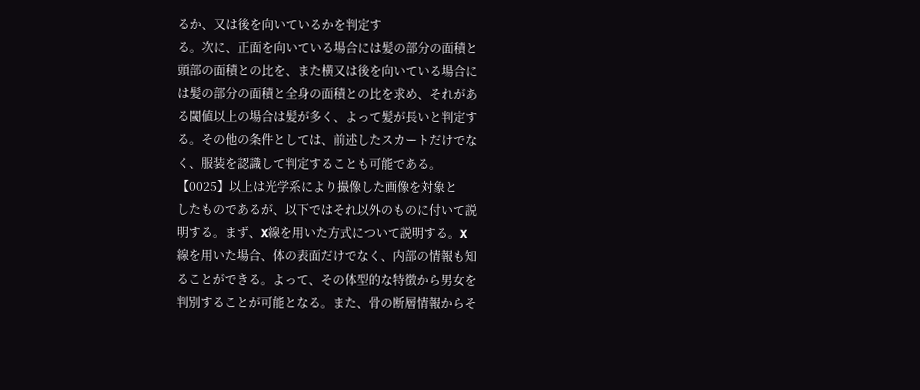るか、又は後を向いているかを判定す
る。次に、正面を向いている場合には髪の部分の面積と
頭部の面積との比を、また横又は後を向いている場合に
は髪の部分の面積と全身の面積との比を求め、それがあ
る閾値以上の場合は髪が多く、よって髪が長いと判定す
る。その他の条件としては、前述したスカートだけでな
く、服装を認識して判定することも可能である。
【0025】以上は光学系により撮像した画像を対象と
したものであるが、以下ではそれ以外のものに付いて説
明する。まず、X線を用いた方式について説明する。X
線を用いた場合、体の表面だけでなく、内部の情報も知
ることができる。よって、その体型的な特徴から男女を
判別することが可能となる。また、骨の断層情報からそ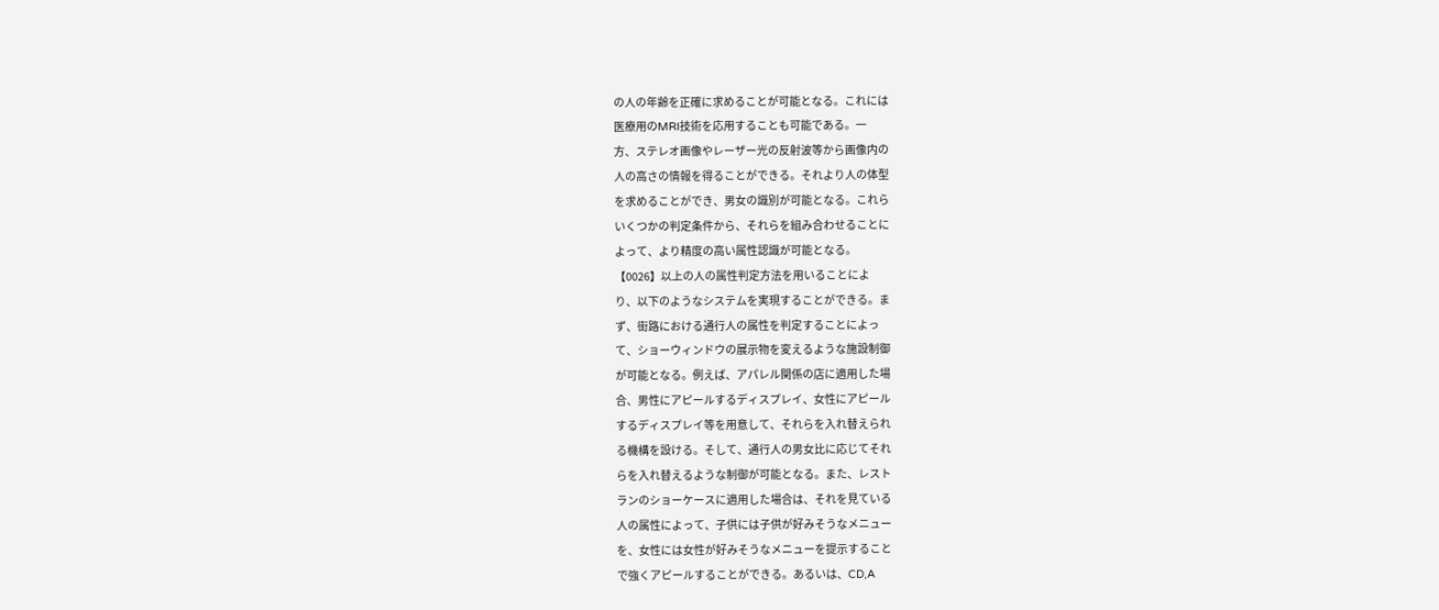の人の年齢を正確に求めることが可能となる。これには
医療用のMRI技術を応用することも可能である。一
方、ステレオ画像やレーザー光の反射波等から画像内の
人の高さの情報を得ることができる。それより人の体型
を求めることができ、男女の識別が可能となる。これら
いくつかの判定条件から、それらを組み合わせることに
よって、より精度の高い属性認識が可能となる。
【0026】以上の人の属性判定方法を用いることによ
り、以下のようなシステムを実現することができる。ま
ず、街路における通行人の属性を判定することによっ
て、ショーウィンドウの展示物を変えるような施設制御
が可能となる。例えば、アパレル関係の店に適用した場
合、男性にアピールするディスプレイ、女性にアピール
するディスプレイ等を用意して、それらを入れ替えられ
る機構を設ける。そして、通行人の男女比に応じてそれ
らを入れ替えるような制御が可能となる。また、レスト
ランのショーケースに適用した場合は、それを見ている
人の属性によって、子供には子供が好みそうなメニュー
を、女性には女性が好みそうなメニューを提示すること
で強くアピールすることができる。あるいは、CD,A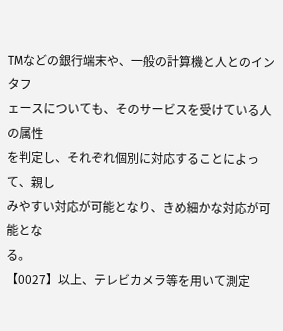TMなどの銀行端末や、一般の計算機と人とのインタフ
ェースについても、そのサービスを受けている人の属性
を判定し、それぞれ個別に対応することによって、親し
みやすい対応が可能となり、きめ細かな対応が可能とな
る。
【0027】以上、テレビカメラ等を用いて測定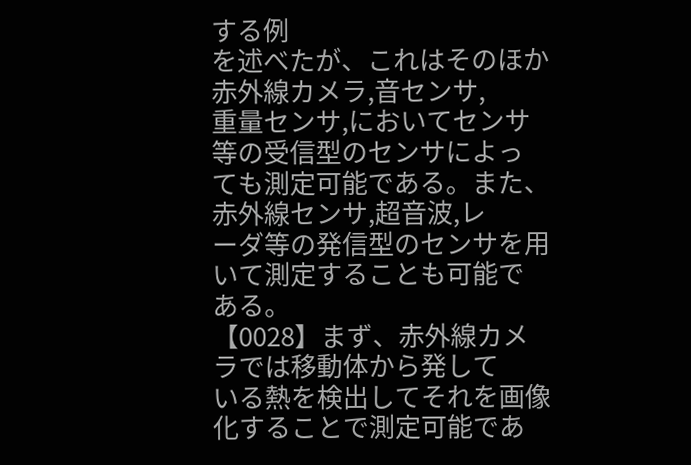する例
を述べたが、これはそのほか赤外線カメラ,音センサ,
重量センサ,においてセンサ等の受信型のセンサによっ
ても測定可能である。また、赤外線センサ,超音波,レ
ーダ等の発信型のセンサを用いて測定することも可能で
ある。
【0028】まず、赤外線カメラでは移動体から発して
いる熱を検出してそれを画像化することで測定可能であ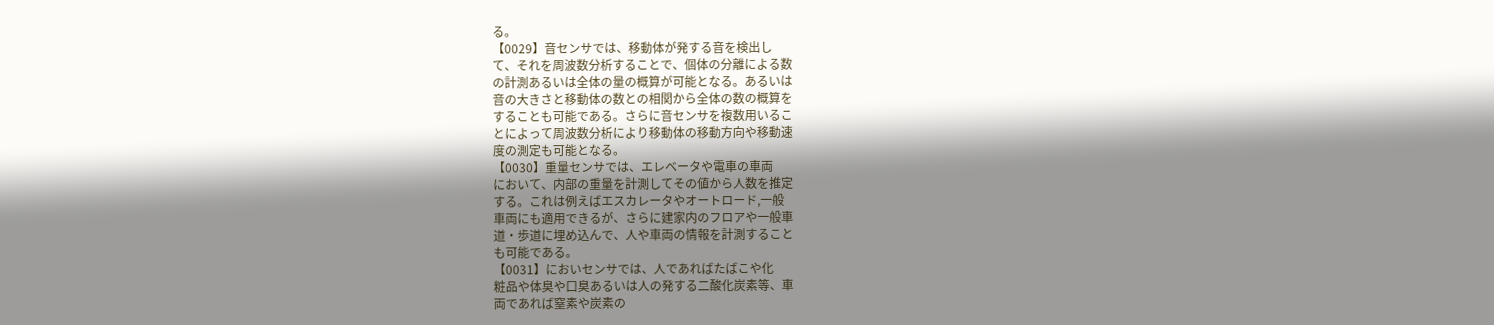る。
【0029】音センサでは、移動体が発する音を検出し
て、それを周波数分析することで、個体の分離による数
の計測あるいは全体の量の概算が可能となる。あるいは
音の大きさと移動体の数との相関から全体の数の概算を
することも可能である。さらに音センサを複数用いるこ
とによって周波数分析により移動体の移動方向や移動速
度の測定も可能となる。
【0030】重量センサでは、エレベータや電車の車両
において、内部の重量を計測してその値から人数を推定
する。これは例えばエスカレータやオートロード,一般
車両にも適用できるが、さらに建家内のフロアや一般車
道・歩道に埋め込んで、人や車両の情報を計測すること
も可能である。
【0031】においセンサでは、人であればたばこや化
粧品や体臭や口臭あるいは人の発する二酸化炭素等、車
両であれば窒素や炭素の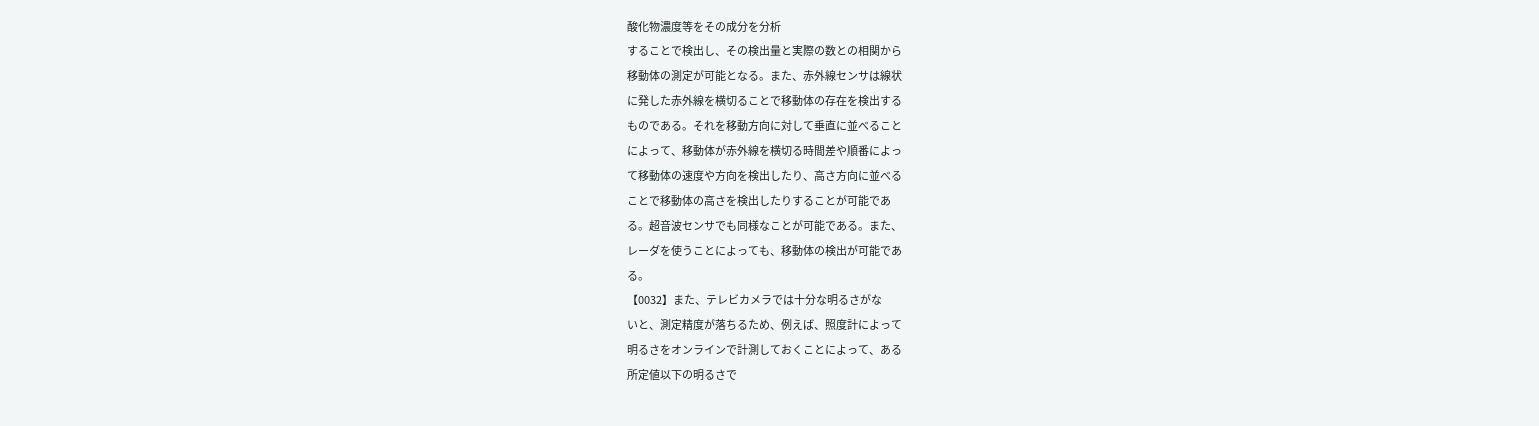酸化物濃度等をその成分を分析
することで検出し、その検出量と実際の数との相関から
移動体の測定が可能となる。また、赤外線センサは線状
に発した赤外線を横切ることで移動体の存在を検出する
ものである。それを移動方向に対して垂直に並べること
によって、移動体が赤外線を横切る時間差や順番によっ
て移動体の速度や方向を検出したり、高さ方向に並べる
ことで移動体の高さを検出したりすることが可能であ
る。超音波センサでも同様なことが可能である。また、
レーダを使うことによっても、移動体の検出が可能であ
る。
【0032】また、テレビカメラでは十分な明るさがな
いと、測定精度が落ちるため、例えば、照度計によって
明るさをオンラインで計測しておくことによって、ある
所定値以下の明るさで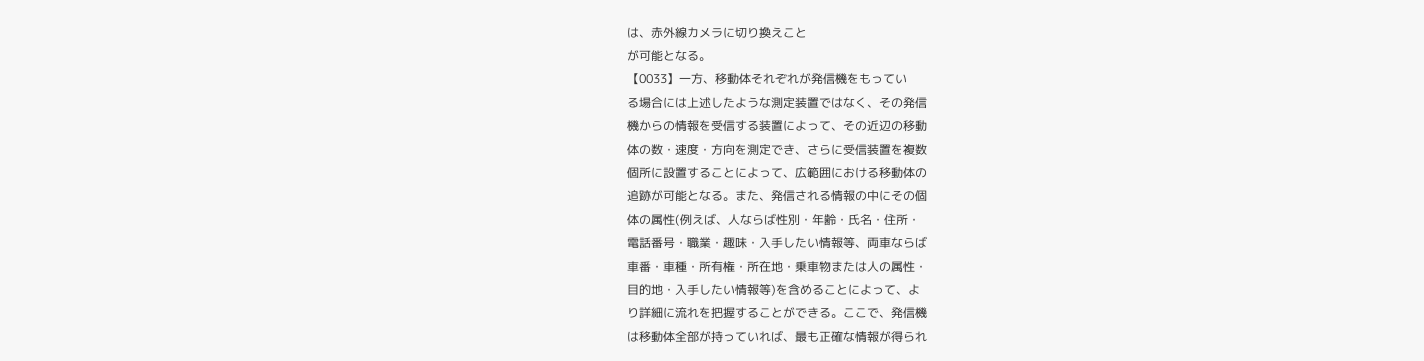は、赤外線カメラに切り換えこと
が可能となる。
【0033】一方、移動体それぞれが発信機をもってい
る場合には上述したような測定装置ではなく、その発信
機からの情報を受信する装置によって、その近辺の移動
体の数・速度・方向を測定でき、さらに受信装置を複数
個所に設置することによって、広範囲における移動体の
追跡が可能となる。また、発信される情報の中にその個
体の属性(例えば、人ならば性別・年齢・氏名・住所・
電話番号・職業・趣味・入手したい情報等、両車ならば
車番・車種・所有権・所在地・乗車物または人の属性・
目的地・入手したい情報等)を含めることによって、よ
り詳細に流れを把握することができる。ここで、発信機
は移動体全部が持っていれば、最も正確な情報が得られ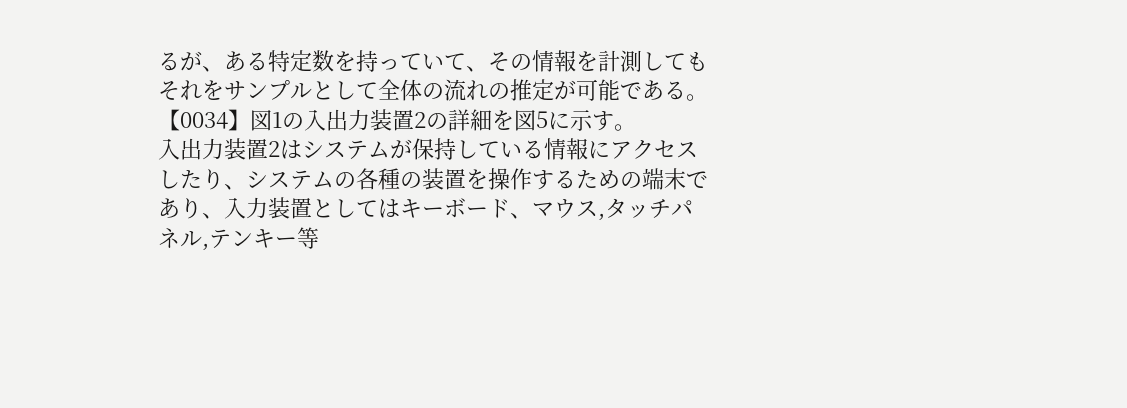るが、ある特定数を持っていて、その情報を計測しても
それをサンプルとして全体の流れの推定が可能である。
【0034】図1の入出力装置2の詳細を図5に示す。
入出力装置2はシステムが保持している情報にアクセス
したり、システムの各種の装置を操作するための端末で
あり、入力装置としてはキーボード、マウス,タッチパ
ネル,テンキー等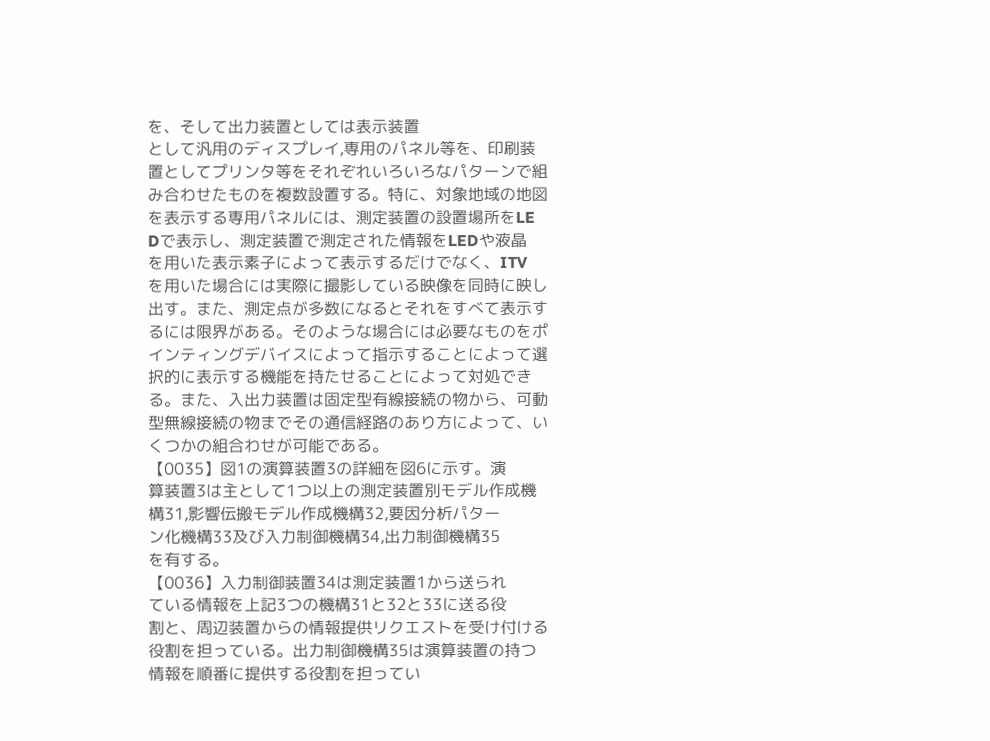を、そして出力装置としては表示装置
として汎用のディスプレイ,専用のパネル等を、印刷装
置としてプリンタ等をそれぞれいろいろなパターンで組
み合わせたものを複数設置する。特に、対象地域の地図
を表示する専用パネルには、測定装置の設置場所をLE
Dで表示し、測定装置で測定された情報をLEDや液晶
を用いた表示素子によって表示するだけでなく、ITV
を用いた場合には実際に撮影している映像を同時に映し
出す。また、測定点が多数になるとそれをすべて表示す
るには限界がある。そのような場合には必要なものをポ
インティングデバイスによって指示することによって選
択的に表示する機能を持たせることによって対処でき
る。また、入出力装置は固定型有線接続の物から、可動
型無線接続の物までその通信経路のあり方によって、い
くつかの組合わせが可能である。
【0035】図1の演算装置3の詳細を図6に示す。演
算装置3は主として1つ以上の測定装置別モデル作成機
構31,影響伝搬モデル作成機構32,要因分析パター
ン化機構33及び入力制御機構34,出力制御機構35
を有する。
【0036】入力制御装置34は測定装置1から送られ
ている情報を上記3つの機構31と32と33に送る役
割と、周辺装置からの情報提供リクエストを受け付ける
役割を担っている。出力制御機構35は演算装置の持つ
情報を順番に提供する役割を担ってい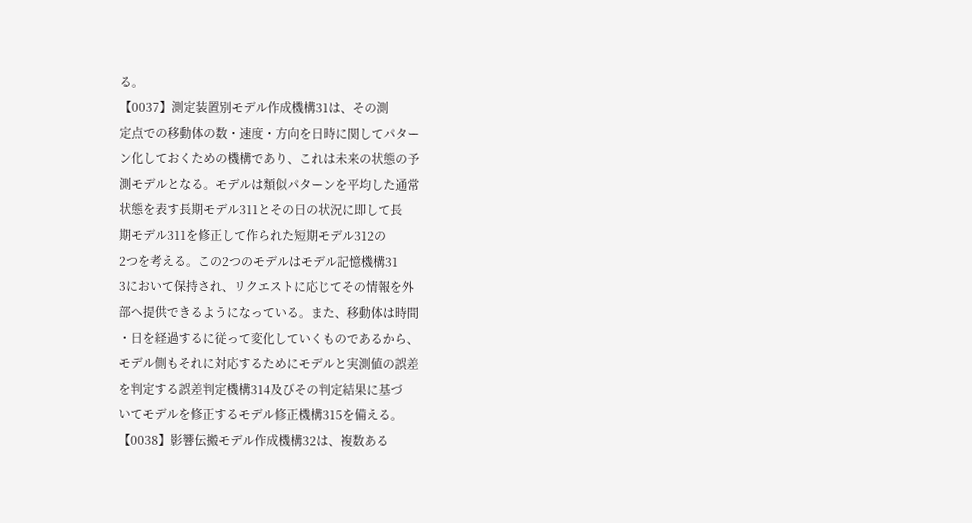る。
【0037】測定装置別モデル作成機構31は、その測
定点での移動体の数・速度・方向を日時に関してパター
ン化しておくための機構であり、これは未来の状態の予
測モデルとなる。モデルは類似パターンを平均した通常
状態を表す長期モデル311とその日の状況に即して長
期モデル311を修正して作られた短期モデル312の
2つを考える。この2つのモデルはモデル記憶機構31
3において保持され、リクエストに応じてその情報を外
部へ提供できるようになっている。また、移動体は時間
・日を経過するに従って変化していくものであるから、
モデル側もそれに対応するためにモデルと実測値の誤差
を判定する誤差判定機構314及びその判定結果に基づ
いてモデルを修正するモデル修正機構315を備える。
【0038】影響伝搬モデル作成機構32は、複数ある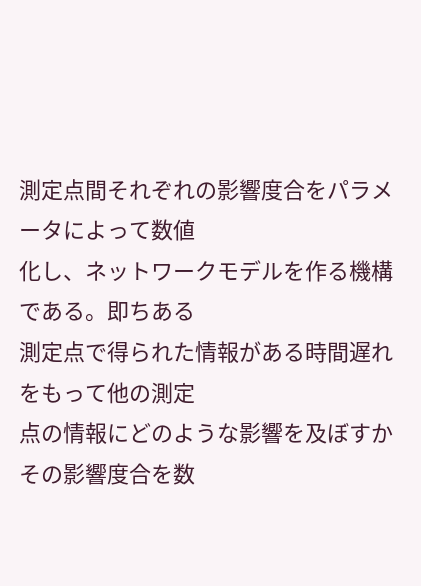測定点間それぞれの影響度合をパラメータによって数値
化し、ネットワークモデルを作る機構である。即ちある
測定点で得られた情報がある時間遅れをもって他の測定
点の情報にどのような影響を及ぼすかその影響度合を数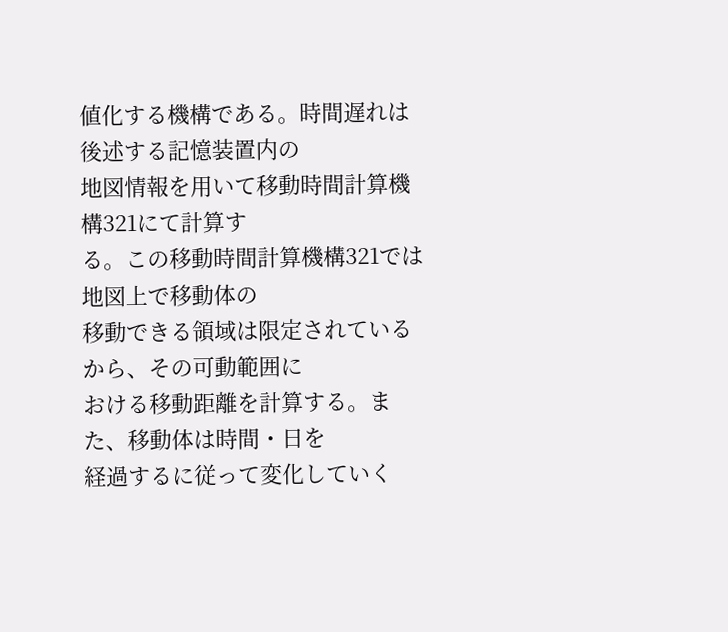値化する機構である。時間遅れは後述する記憶装置内の
地図情報を用いて移動時間計算機構321にて計算す
る。この移動時間計算機構321では地図上で移動体の
移動できる領域は限定されているから、その可動範囲に
おける移動距離を計算する。また、移動体は時間・日を
経過するに従って変化していく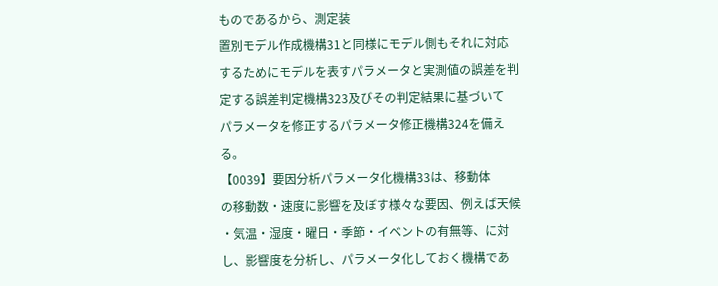ものであるから、測定装
置別モデル作成機構31と同様にモデル側もそれに対応
するためにモデルを表すパラメータと実測値の誤差を判
定する誤差判定機構323及びその判定結果に基づいて
パラメータを修正するパラメータ修正機構324を備え
る。
【0039】要因分析パラメータ化機構33は、移動体
の移動数・速度に影響を及ぼす様々な要因、例えば天候
・気温・湿度・曜日・季節・イベントの有無等、に対
し、影響度を分析し、パラメータ化しておく機構であ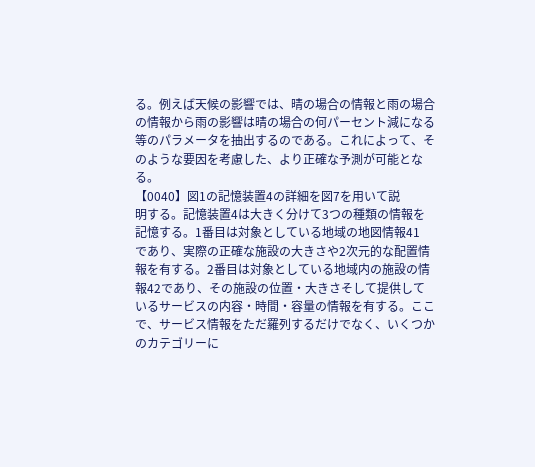る。例えば天候の影響では、晴の場合の情報と雨の場合
の情報から雨の影響は晴の場合の何パーセント減になる
等のパラメータを抽出するのである。これによって、そ
のような要因を考慮した、より正確な予測が可能とな
る。
【0040】図1の記憶装置4の詳細を図7を用いて説
明する。記憶装置4は大きく分けて3つの種類の情報を
記憶する。1番目は対象としている地域の地図情報41
であり、実際の正確な施設の大きさや2次元的な配置情
報を有する。2番目は対象としている地域内の施設の情
報42であり、その施設の位置・大きさそして提供して
いるサービスの内容・時間・容量の情報を有する。ここ
で、サービス情報をただ羅列するだけでなく、いくつか
のカテゴリーに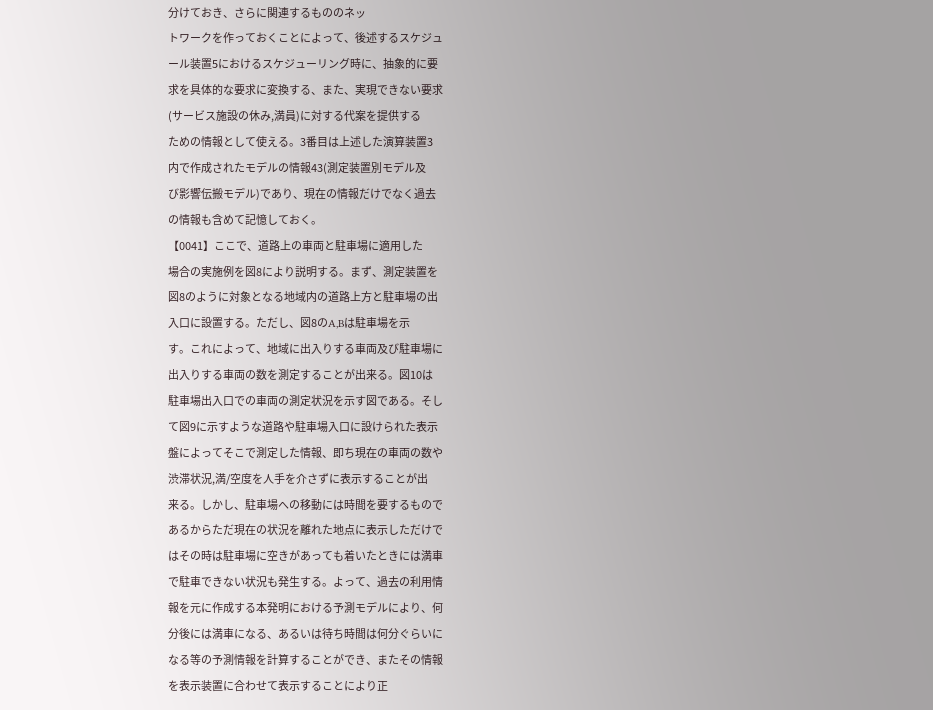分けておき、さらに関連するもののネッ
トワークを作っておくことによって、後述するスケジュ
ール装置5におけるスケジューリング時に、抽象的に要
求を具体的な要求に変換する、また、実現できない要求
(サービス施設の休み,満員)に対する代案を提供する
ための情報として使える。3番目は上述した演算装置3
内で作成されたモデルの情報43(測定装置別モデル及
び影響伝搬モデル)であり、現在の情報だけでなく過去
の情報も含めて記憶しておく。
【0041】ここで、道路上の車両と駐車場に適用した
場合の実施例を図8により説明する。まず、測定装置を
図8のように対象となる地域内の道路上方と駐車場の出
入口に設置する。ただし、図8のA,Bは駐車場を示
す。これによって、地域に出入りする車両及び駐車場に
出入りする車両の数を測定することが出来る。図10は
駐車場出入口での車両の測定状況を示す図である。そし
て図9に示すような道路や駐車場入口に設けられた表示
盤によってそこで測定した情報、即ち現在の車両の数や
渋滞状況,満/空度を人手を介さずに表示することが出
来る。しかし、駐車場への移動には時間を要するもので
あるからただ現在の状況を離れた地点に表示しただけで
はその時は駐車場に空きがあっても着いたときには満車
で駐車できない状況も発生する。よって、過去の利用情
報を元に作成する本発明における予測モデルにより、何
分後には満車になる、あるいは待ち時間は何分ぐらいに
なる等の予測情報を計算することができ、またその情報
を表示装置に合わせて表示することにより正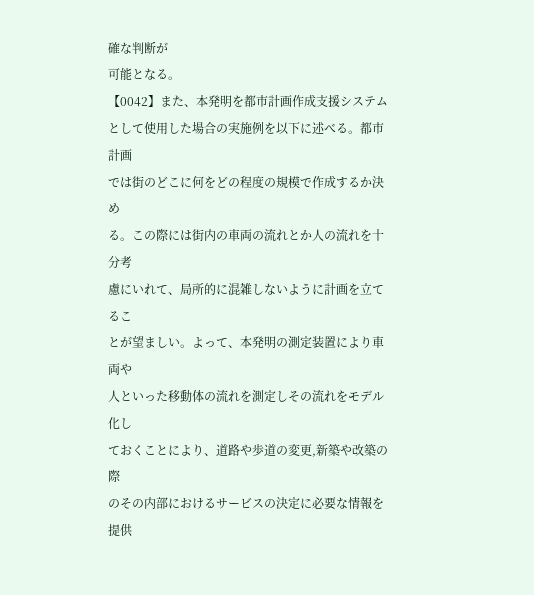確な判断が
可能となる。
【0042】また、本発明を都市計画作成支援システム
として使用した場合の実施例を以下に述べる。都市計画
では街のどこに何をどの程度の規模で作成するか決め
る。この際には街内の車両の流れとか人の流れを十分考
慮にいれて、局所的に混雑しないように計画を立てるこ
とが望ましい。よって、本発明の測定装置により車両や
人といった移動体の流れを測定しその流れをモデル化し
ておくことにより、道路や歩道の変更,新築や改築の際
のその内部におけるサービスの決定に必要な情報を提供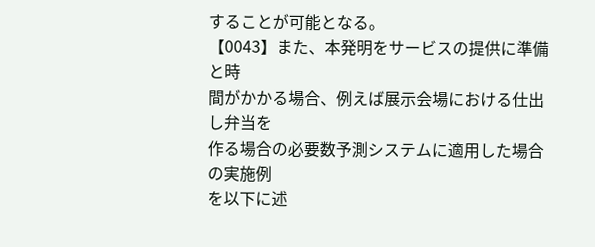することが可能となる。
【0043】また、本発明をサービスの提供に準備と時
間がかかる場合、例えば展示会場における仕出し弁当を
作る場合の必要数予測システムに適用した場合の実施例
を以下に述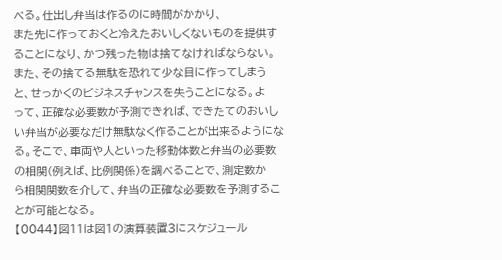べる。仕出し弁当は作るのに時間がかかり、
また先に作っておくと冷えたおいしくないものを提供す
ることになり、かつ残った物は捨てなければならない。
また、その捨てる無駄を恐れて少な目に作ってしまう
と、せっかくのビジネスチャンスを失うことになる。よ
って、正確な必要数が予測できれば、できたてのおいし
い弁当が必要なだけ無駄なく作ることが出来るようにな
る。そこで、車両や人といった移動体数と弁当の必要数
の相関(例えば、比例関係)を調べることで、測定数か
ら相関関数を介して、弁当の正確な必要数を予測するこ
とが可能となる。
【0044】図11は図1の演算装置3にスケジュール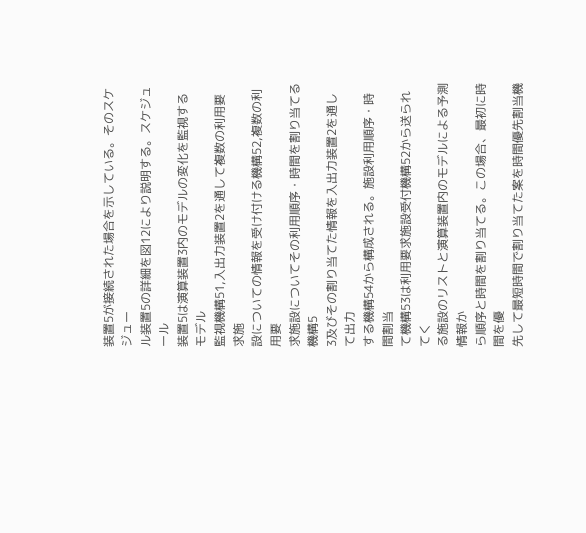装置5が接続された場合を示している。そのスケジュー
ル装置5の詳細を図12により説明する。スケジュール
装置5は演算装置3内のモデルの変化を監視するモデル
監視機構51,入出力装置2を通して複数の利用要求施
設についての情報を受け付ける機構52,複数の利用要
求施設についてその利用順序・時間を割り当てる機構5
3及びその割り当てた情報を入出力装置2を通して出力
する機構54から構成される。施設利用順序・時間割当
て機構53は利用要求施設受付機構52から送られてく
る施設のリストと演算装置内のモデルによる予測情報か
ら順序と時間を割り当てる。この場合、最初に時間を優
先して最短時間で割り当てた案を時間優先割当機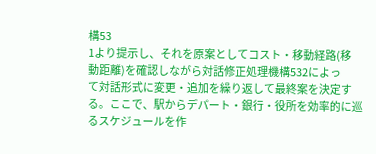構53
1より提示し、それを原案としてコスト・移動経路(移
動距離)を確認しながら対話修正処理機構532によっ
て対話形式に変更・追加を繰り返して最終案を決定す
る。ここで、駅からデパート・銀行・役所を効率的に巡
るスケジュールを作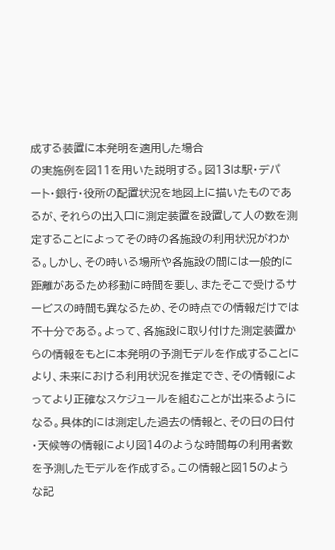成する装置に本発明を適用した場合
の実施例を図11を用いた説明する。図13は駅・デパ
ート・銀行・役所の配置状況を地図上に描いたものであ
るが、それらの出入口に測定装置を設置して人の数を測
定することによってその時の各施設の利用状況がわか
る。しかし、その時いる場所や各施設の間には一般的に
距離があるため移動に時間を要し、またそこで受けるサ
ービスの時間も異なるため、その時点での情報だけでは
不十分である。よって、各施設に取り付けた測定装置か
らの情報をもとに本発明の予測モデルを作成することに
より、未来における利用状況を推定でき、その情報によ
ってより正確なスケジュールを組むことが出来るように
なる。具体的には測定した過去の情報と、その日の日付
・天候等の情報により図14のような時間毎の利用者数
を予測したモデルを作成する。この情報と図15のよう
な記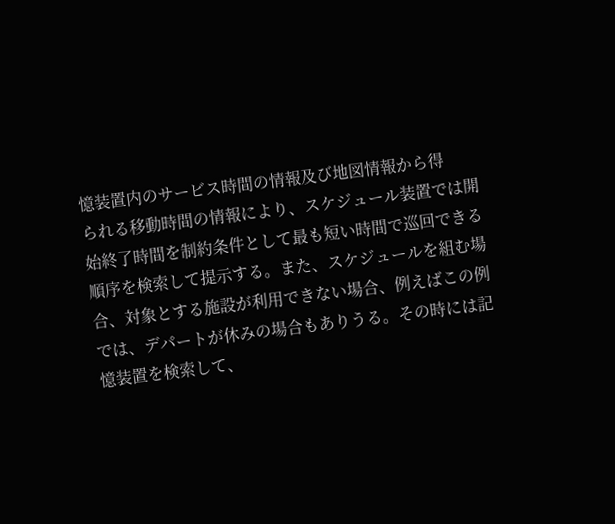憶装置内のサービス時間の情報及び地図情報から得
られる移動時間の情報により、スケジュール装置では開
始終了時間を制約条件として最も短い時間で巡回できる
順序を検索して提示する。また、スケジュールを組む場
合、対象とする施設が利用できない場合、例えばこの例
では、デパートが休みの場合もありうる。その時には記
憶装置を検索して、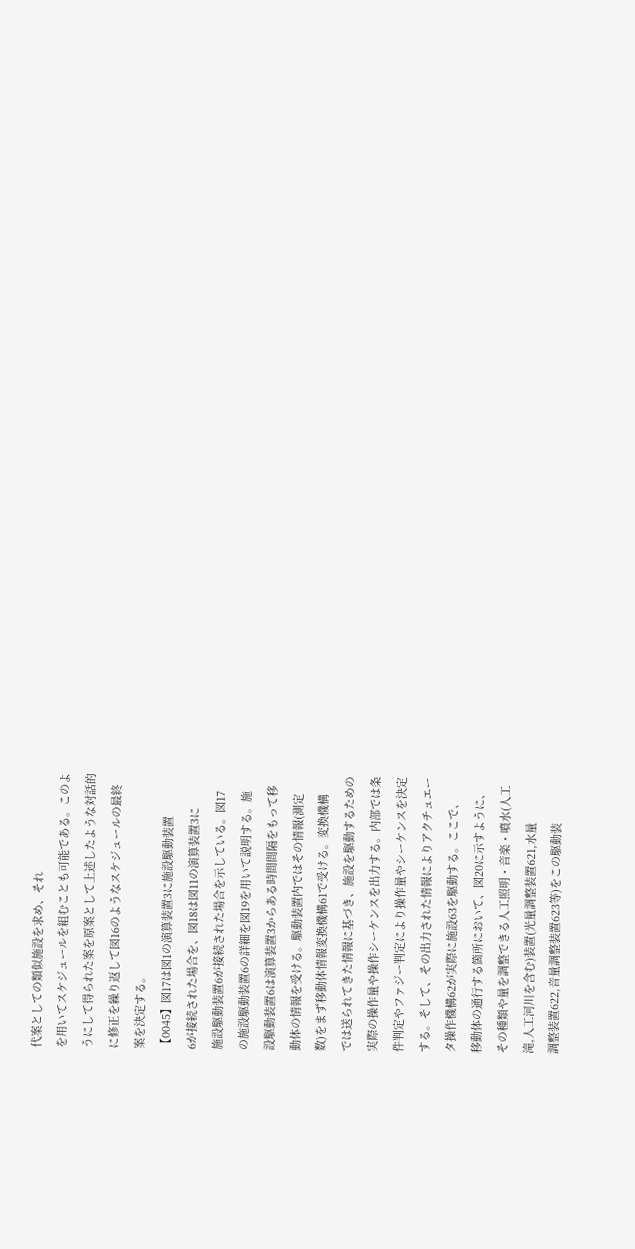代案としての類似施設を求め、それ
を用いてスケジュールを組むことも可能である。このよ
うにして得られた案を原案として上述したような対話的
に修正を繰り返して図16のようなスケジュールの最終
案を決定する。
【0045】図17は図1の演算装置3に施設駆動装置
6が接続された場合を、図18は図11の演算装置3に
施設駆動装置6が接続された場合を示している。図17
の施設駆動装置6の詳細を図19を用いて説明する。施
設駆動装置6は演算装置3からある時間間隔をもって移
動体の情報を受ける。駆動装置内ではその情報(測定
数)をまず移動体情報変換機構61で受ける。変換機構
では送られてきた情報に基づき、施設を駆動するための
実際の操作量や操作シーケンスを出力する。内部では条
件判定やファジー判定により操作量やシーケンスを決定
する。そして、その出力された情報によりアクチュエー
タ操作機構62が実際に施設63を駆動する。ここで、
移動体の通行する箇所において、図20に示すように、
その種類や量を調整できる人工照明・音楽・噴水(人工
滝,人工河川を含む)装置(光量調整装置621,水量
調整装置622,音量調整装置623等)をこの駆動装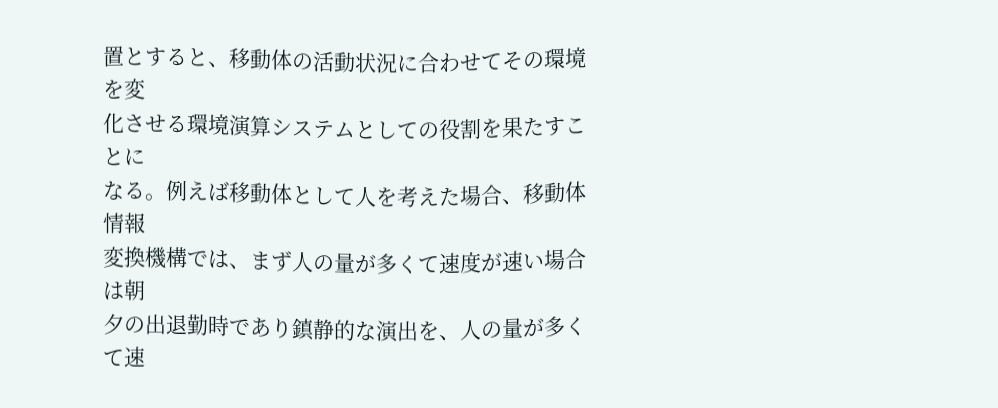置とすると、移動体の活動状況に合わせてその環境を変
化させる環境演算システムとしての役割を果たすことに
なる。例えば移動体として人を考えた場合、移動体情報
変換機構では、まず人の量が多くて速度が速い場合は朝
夕の出退勤時であり鎮静的な演出を、人の量が多くて速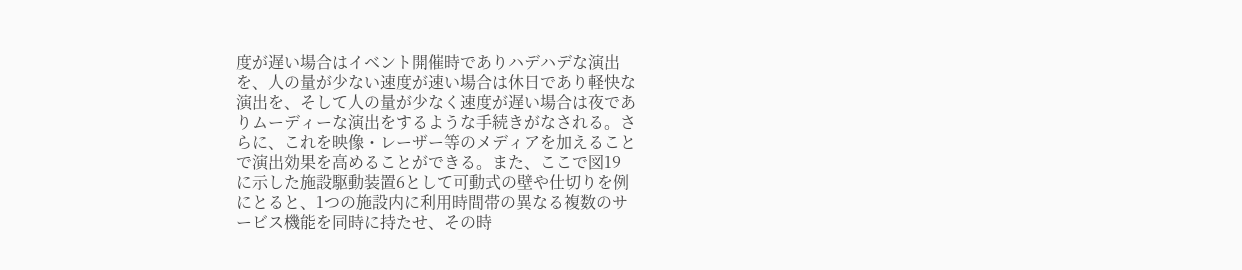度が遅い場合はイベント開催時でありハデハデな演出
を、人の量が少ない速度が速い場合は休日であり軽快な
演出を、そして人の量が少なく速度が遅い場合は夜であ
りムーディーな演出をするような手続きがなされる。さ
らに、これを映像・レーザー等のメディアを加えること
で演出効果を高めることができる。また、ここで図19
に示した施設駆動装置6として可動式の壁や仕切りを例
にとると、1つの施設内に利用時間帯の異なる複数のサ
ービス機能を同時に持たせ、その時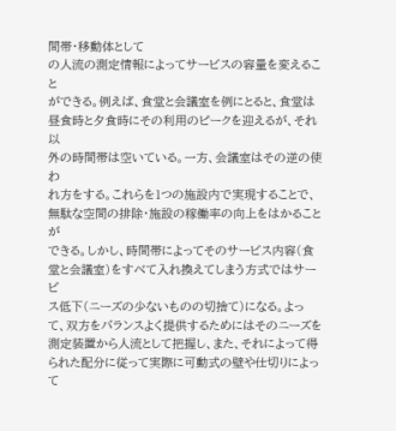間帯・移動体として
の人流の測定情報によってサービスの容量を変えること
ができる。例えば、食堂と会議室を例にとると、食堂は
昼食時と夕食時にその利用のピークを迎えるが、それ以
外の時間帯は空いている。一方、会議室はその逆の使わ
れ方をする。これらを1つの施設内で実現することで、
無駄な空間の排除・施設の稼働率の向上をはかることが
できる。しかし、時間帯によってそのサービス内容(食
堂と会議室)をすべて入れ換えてしまう方式ではサービ
ス低下(ニーズの少ないものの切捨て)になる。よっ
て、双方をバランスよく提供するためにはそのニーズを
測定装置から人流として把握し、また、それによって得
られた配分に従って実際に可動式の壁や仕切りによって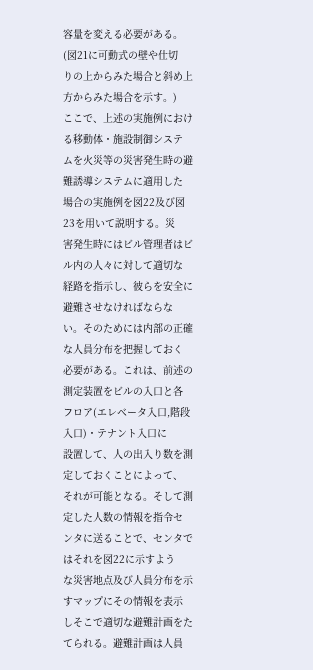容量を変える必要がある。(図21に可動式の壁や仕切
りの上からみた場合と斜め上方からみた場合を示す。)
ここで、上述の実施例における移動体・施設制御システ
ムを火災等の災害発生時の避難誘導システムに適用した
場合の実施例を図22及び図23を用いて説明する。災
害発生時にはビル管理者はビル内の人々に対して適切な
経路を指示し、彼らを安全に避難させなければならな
い。そのためには内部の正確な人員分布を把握しておく
必要がある。これは、前述の測定装置をビルの入口と各
フロア(エレベータ入口,階段入口)・テナント入口に
設置して、人の出入り数を測定しておくことによって、
それが可能となる。そして測定した人数の情報を指令セ
ンタに送ることで、センタではそれを図22に示すよう
な災害地点及び人員分布を示すマップにその情報を表示
しそこで適切な避難計画をたてられる。避難計画は人員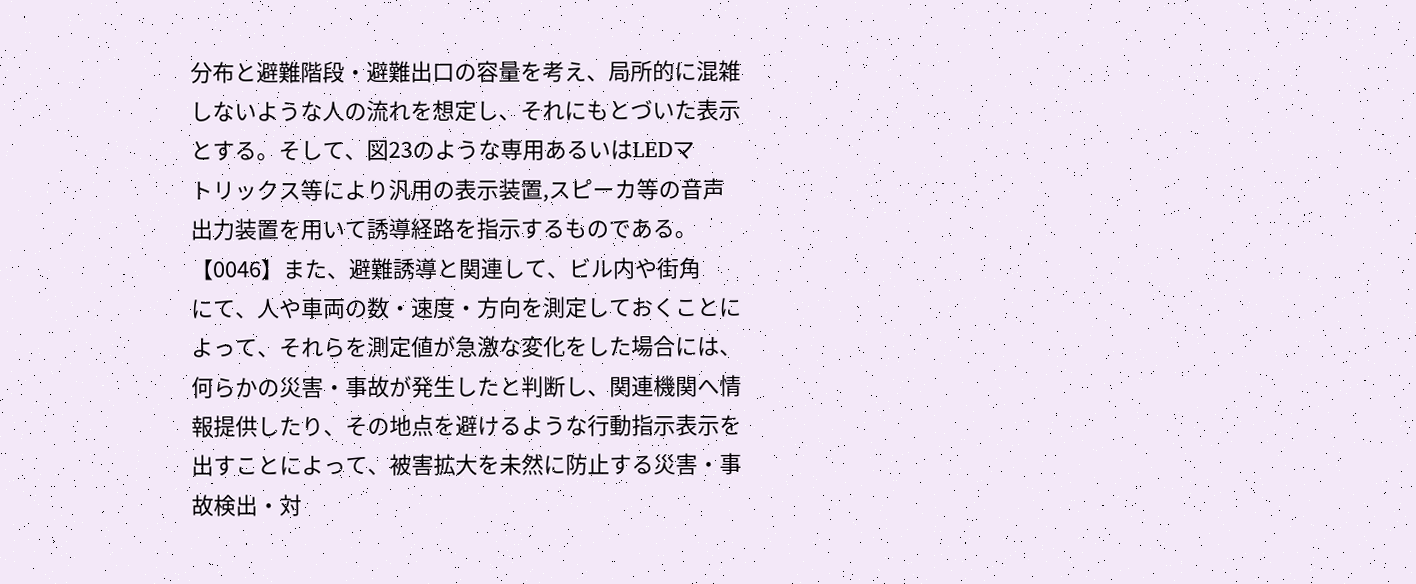分布と避難階段・避難出口の容量を考え、局所的に混雑
しないような人の流れを想定し、それにもとづいた表示
とする。そして、図23のような専用あるいはLEDマ
トリックス等により汎用の表示装置,スピーカ等の音声
出力装置を用いて誘導経路を指示するものである。
【0046】また、避難誘導と関連して、ビル内や街角
にて、人や車両の数・速度・方向を測定しておくことに
よって、それらを測定値が急激な変化をした場合には、
何らかの災害・事故が発生したと判断し、関連機関へ情
報提供したり、その地点を避けるような行動指示表示を
出すことによって、被害拡大を未然に防止する災害・事
故検出・対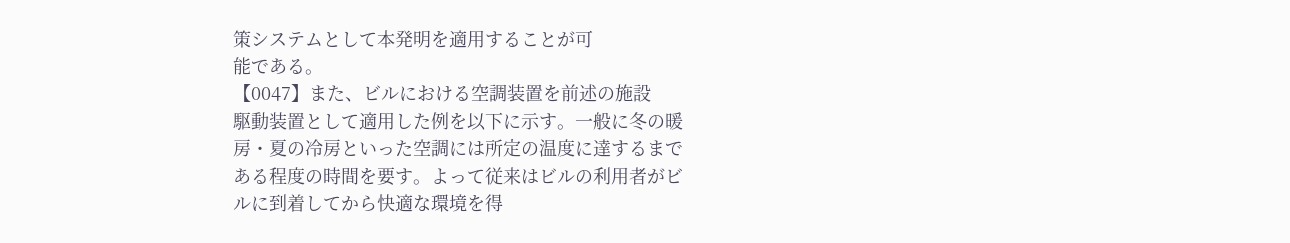策システムとして本発明を適用することが可
能である。
【0047】また、ビルにおける空調装置を前述の施設
駆動装置として適用した例を以下に示す。一般に冬の暖
房・夏の冷房といった空調には所定の温度に達するまで
ある程度の時間を要す。よって従来はビルの利用者がビ
ルに到着してから快適な環境を得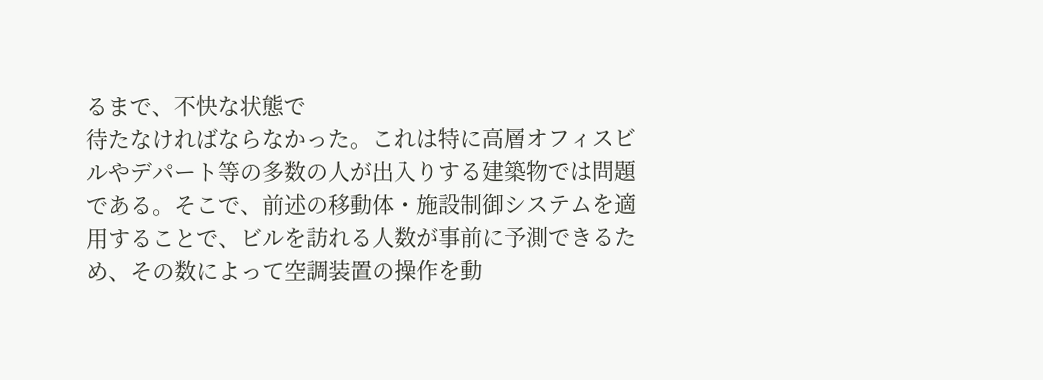るまで、不快な状態で
待たなければならなかった。これは特に高層オフィスビ
ルやデパート等の多数の人が出入りする建築物では問題
である。そこで、前述の移動体・施設制御システムを適
用することで、ビルを訪れる人数が事前に予測できるた
め、その数によって空調装置の操作を動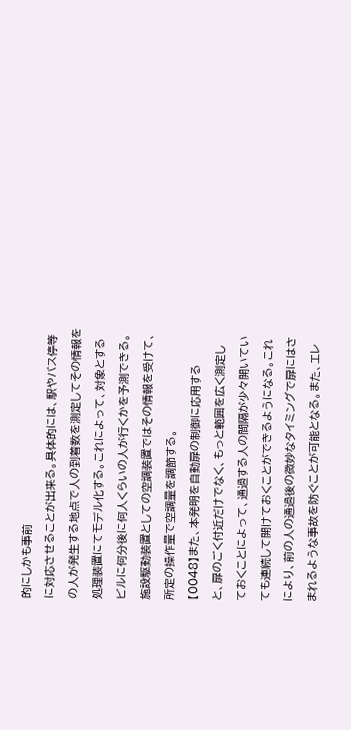的にしかも事前
に対応させることが出来る。具体的には、駅やバス停等
の人が発生する地点で人の到着数を測定してその情報を
処理装置にてモデル化する。これによって、対象とする
ビルに何分後に何人くらいの人が行くかを予測できる。
施設駆動装置としての空調装置ではその情報を受けて、
所定の操作量で空調量を調節する。
【0048】また、本発明を自動扉の制御に応用する
と、扉のごく付近だけでなく、もっと範囲を広く測定し
ておくことによって、通過する人の間隔が少々開いてい
ても連続して開けておくことができるようになる。これ
により、前の人の通過後の微妙なタイミングで扉にはさ
まれるような事故を防ぐことが可能となる。また、エレ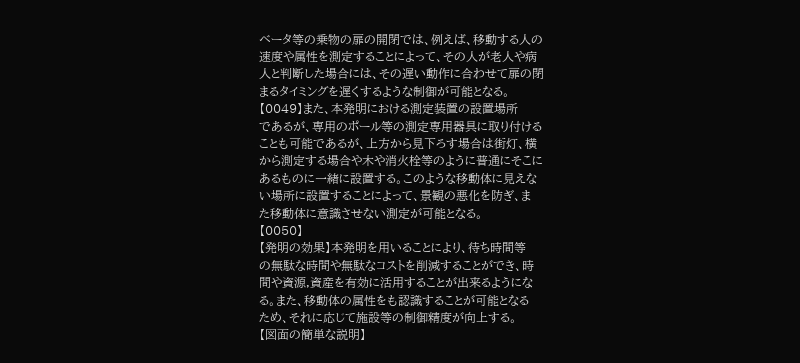ベータ等の乗物の扉の開閉では、例えば、移動する人の
速度や属性を測定することによって、その人が老人や病
人と判断した場合には、その遅い動作に合わせて扉の閉
まるタイミングを遅くするような制御が可能となる。
【0049】また、本発明における測定装置の設置場所
であるが、専用のポール等の測定専用器具に取り付ける
ことも可能であるが、上方から見下ろす場合は街灯、横
から測定する場合や木や消火栓等のように普通にそこに
あるものに一緒に設置する。このような移動体に見えな
い場所に設置することによって、景観の悪化を防ぎ、ま
た移動体に意識させない測定が可能となる。
【0050】
【発明の効果】本発明を用いることにより、待ち時間等
の無駄な時間や無駄なコストを削減することができ、時
間や資源,資産を有効に活用することが出来るようにな
る。また、移動体の属性をも認識することが可能となる
ため、それに応じて施設等の制御精度が向上する。
【図面の簡単な説明】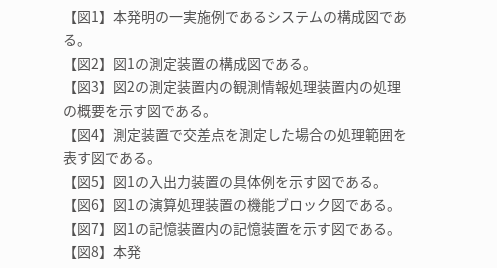【図1】本発明の一実施例であるシステムの構成図であ
る。
【図2】図1の測定装置の構成図である。
【図3】図2の測定装置内の観測情報処理装置内の処理
の概要を示す図である。
【図4】測定装置で交差点を測定した場合の処理範囲を
表す図である。
【図5】図1の入出力装置の具体例を示す図である。
【図6】図1の演算処理装置の機能ブロック図である。
【図7】図1の記憶装置内の記憶装置を示す図である。
【図8】本発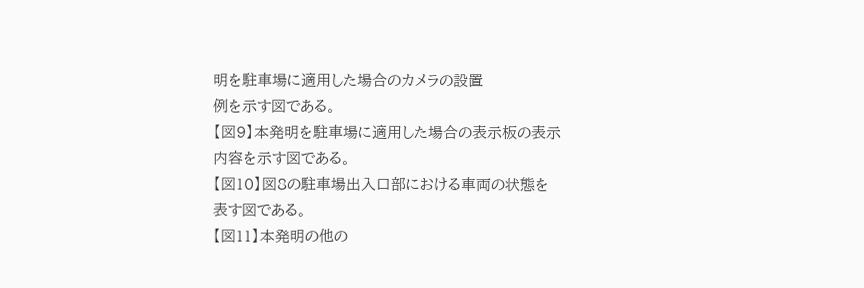明を駐車場に適用した場合のカメラの設置
例を示す図である。
【図9】本発明を駐車場に適用した場合の表示板の表示
内容を示す図である。
【図10】図8の駐車場出入口部における車両の状態を
表す図である。
【図11】本発明の他の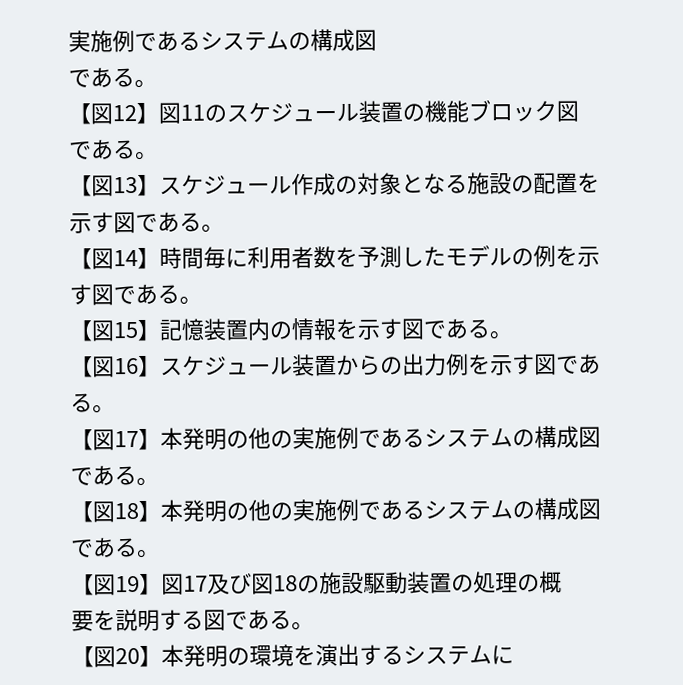実施例であるシステムの構成図
である。
【図12】図11のスケジュール装置の機能ブロック図
である。
【図13】スケジュール作成の対象となる施設の配置を
示す図である。
【図14】時間毎に利用者数を予測したモデルの例を示
す図である。
【図15】記憶装置内の情報を示す図である。
【図16】スケジュール装置からの出力例を示す図であ
る。
【図17】本発明の他の実施例であるシステムの構成図
である。
【図18】本発明の他の実施例であるシステムの構成図
である。
【図19】図17及び図18の施設駆動装置の処理の概
要を説明する図である。
【図20】本発明の環境を演出するシステムに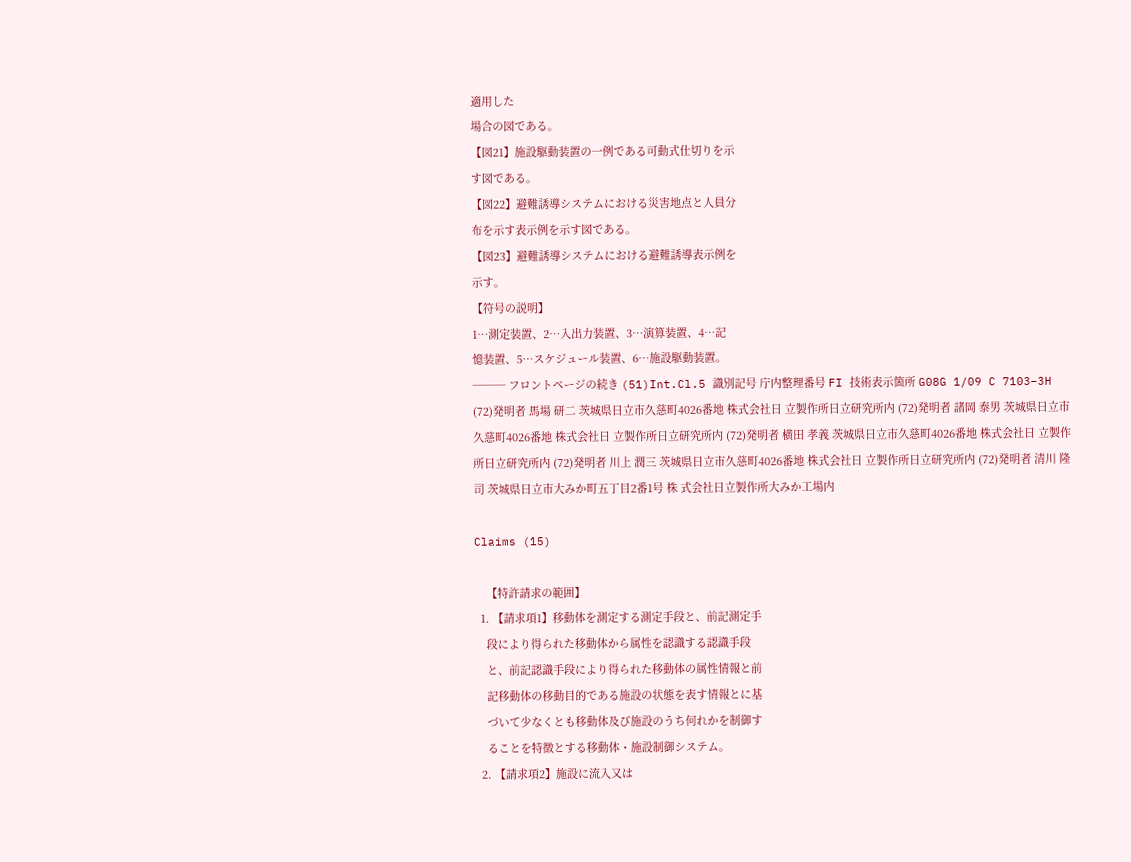適用した
場合の図である。
【図21】施設駆動装置の一例である可動式仕切りを示
す図である。
【図22】避難誘導システムにおける災害地点と人員分
布を示す表示例を示す図である。
【図23】避難誘導システムにおける避難誘導表示例を
示す。
【符号の説明】
1…測定装置、2…入出力装置、3…演算装置、4…記
憶装置、5…スケジュール装置、6…施設駆動装置。
─── フロントページの続き (51)Int.Cl.5 識別記号 庁内整理番号 FI 技術表示箇所 G08G 1/09 C 7103−3H (72)発明者 馬場 研二 茨城県日立市久慈町4026番地 株式会社日 立製作所日立研究所内 (72)発明者 諸岡 泰男 茨城県日立市久慈町4026番地 株式会社日 立製作所日立研究所内 (72)発明者 横田 孝義 茨城県日立市久慈町4026番地 株式会社日 立製作所日立研究所内 (72)発明者 川上 潤三 茨城県日立市久慈町4026番地 株式会社日 立製作所日立研究所内 (72)発明者 清川 隆司 茨城県日立市大みか町五丁目2番1号 株 式会社日立製作所大みか工場内

Claims (15)

    【特許請求の範囲】
  1. 【請求項1】移動体を測定する測定手段と、前記測定手
    段により得られた移動体から属性を認識する認識手段
    と、前記認識手段により得られた移動体の属性情報と前
    記移動体の移動目的である施設の状態を表す情報とに基
    づいて少なくとも移動体及び施設のうち何れかを制御す
    ることを特徴とする移動体・施設制御システム。
  2. 【請求項2】施設に流入又は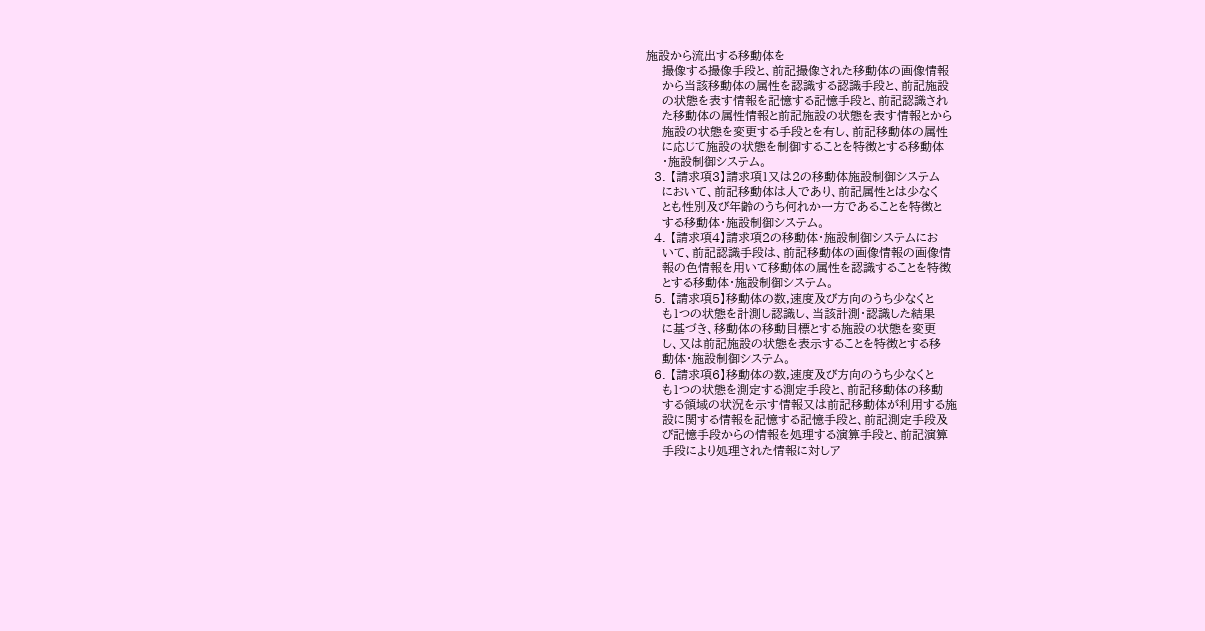施設から流出する移動体を
    撮像する撮像手段と、前記撮像された移動体の画像情報
    から当該移動体の属性を認識する認識手段と、前記施設
    の状態を表す情報を記憶する記憶手段と、前記認識され
    た移動体の属性情報と前記施設の状態を表す情報とから
    施設の状態を変更する手段とを有し、前記移動体の属性
    に応じて施設の状態を制御することを特徴とする移動体
    ・施設制御システム。
  3. 【請求項3】請求項1又は2の移動体施設制御システム
    において、前記移動体は人であり、前記属性とは少なく
    とも性別及び年齢のうち何れか一方であることを特徴と
    する移動体・施設制御システム。
  4. 【請求項4】請求項2の移動体・施設制御システムにお
    いて、前記認識手段は、前記移動体の画像情報の画像情
    報の色情報を用いて移動体の属性を認識することを特徴
    とする移動体・施設制御システム。
  5. 【請求項5】移動体の数,速度及び方向のうち少なくと
    も1つの状態を計測し認識し、当該計測・認識した結果
    に基づき、移動体の移動目標とする施設の状態を変更
    し、又は前記施設の状態を表示することを特徴とする移
    動体・施設制御システム。
  6. 【請求項6】移動体の数,速度及び方向のうち少なくと
    も1つの状態を測定する測定手段と、前記移動体の移動
    する領域の状況を示す情報又は前記移動体が利用する施
    設に関する情報を記憶する記憶手段と、前記測定手段及
    び記憶手段からの情報を処理する演算手段と、前記演算
    手段により処理された情報に対しア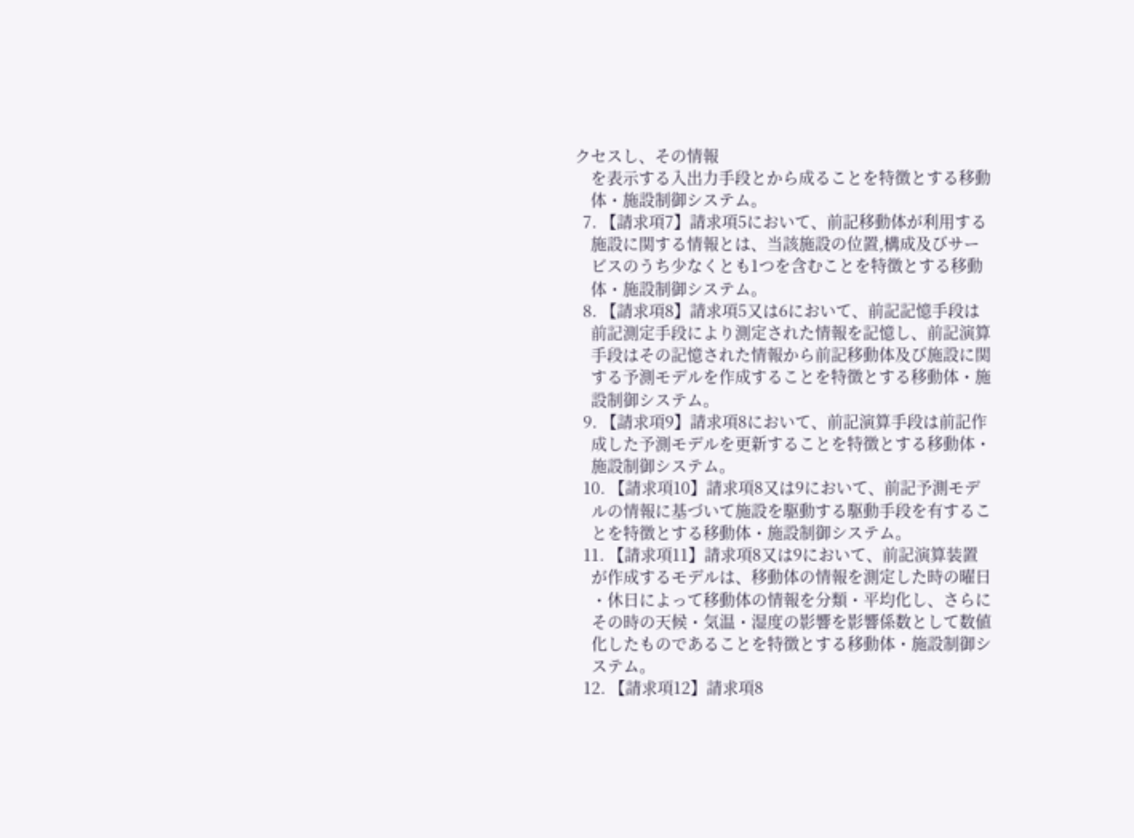クセスし、その情報
    を表示する入出力手段とから成ることを特徴とする移動
    体・施設制御システム。
  7. 【請求項7】請求項5において、前記移動体が利用する
    施設に関する情報とは、当該施設の位置,構成及びサー
    ビスのうち少なくとも1つを含むことを特徴とする移動
    体・施設制御システム。
  8. 【請求項8】請求項5又は6において、前記記憶手段は
    前記測定手段により測定された情報を記憶し、前記演算
    手段はその記憶された情報から前記移動体及び施設に関
    する予測モデルを作成することを特徴とする移動体・施
    設制御システム。
  9. 【請求項9】請求項8において、前記演算手段は前記作
    成した予測モデルを更新することを特徴とする移動体・
    施設制御システム。
  10. 【請求項10】請求項8又は9において、前記予測モデ
    ルの情報に基づいて施設を駆動する駆動手段を有するこ
    とを特徴とする移動体・施設制御システム。
  11. 【請求項11】請求項8又は9において、前記演算装置
    が作成するモデルは、移動体の情報を測定した時の曜日
    ・休日によって移動体の情報を分類・平均化し、さらに
    その時の天候・気温・湿度の影響を影響係数として数値
    化したものであることを特徴とする移動体・施設制御シ
    ステム。
  12. 【請求項12】請求項8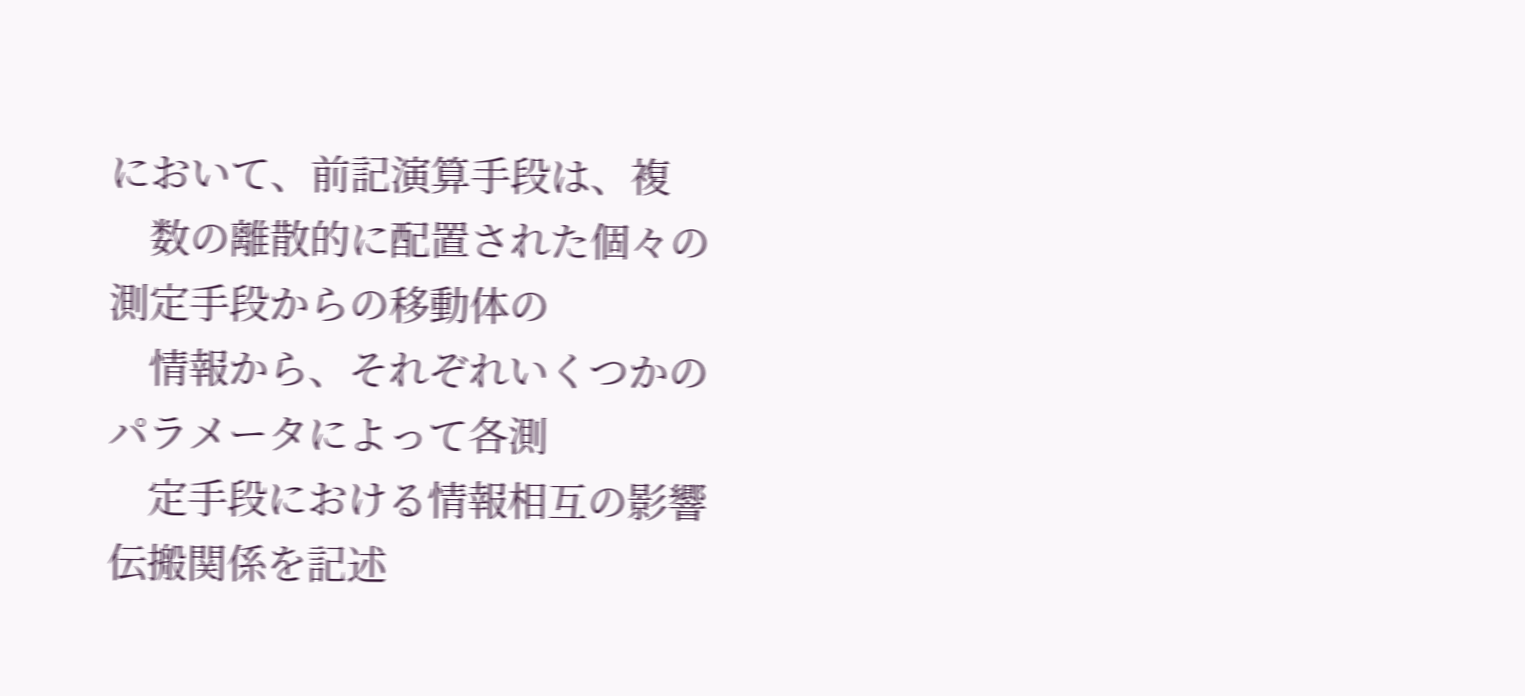において、前記演算手段は、複
    数の離散的に配置された個々の測定手段からの移動体の
    情報から、それぞれいくつかのパラメータによって各測
    定手段における情報相互の影響伝搬関係を記述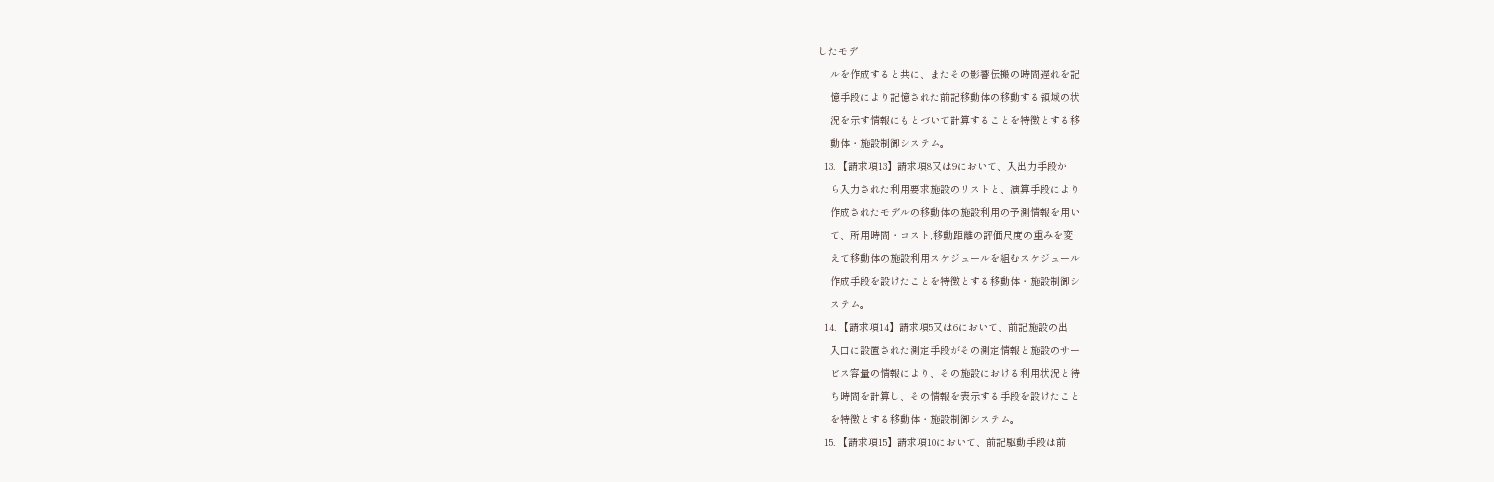したモデ
    ルを作成すると共に、またその影響伝搬の時間遅れを記
    憶手段により記憶された前記移動体の移動する領域の状
    況を示す情報にもとづいて計算することを特徴とする移
    動体・施設制御システム。
  13. 【請求項13】請求項8又は9において、入出力手段か
    ら入力された利用要求施設のリストと、演算手段により
    作成されたモデルの移動体の施設利用の予測情報を用い
    て、所用時間・コスト,移動距離の評価尺度の重みを変
    えて移動体の施設利用スケジュールを組むスケジュール
    作成手段を設けたことを特徴とする移動体・施設制御シ
    ステム。
  14. 【請求項14】請求項5又は6において、前記施設の出
    入口に設置された測定手段がその測定情報と施設のサー
    ビス容量の情報により、その施設における利用状況と待
    ち時間を計算し、その情報を表示する手段を設けたこと
    を特徴とする移動体・施設制御システム。
  15. 【請求項15】請求項10において、前記駆動手段は前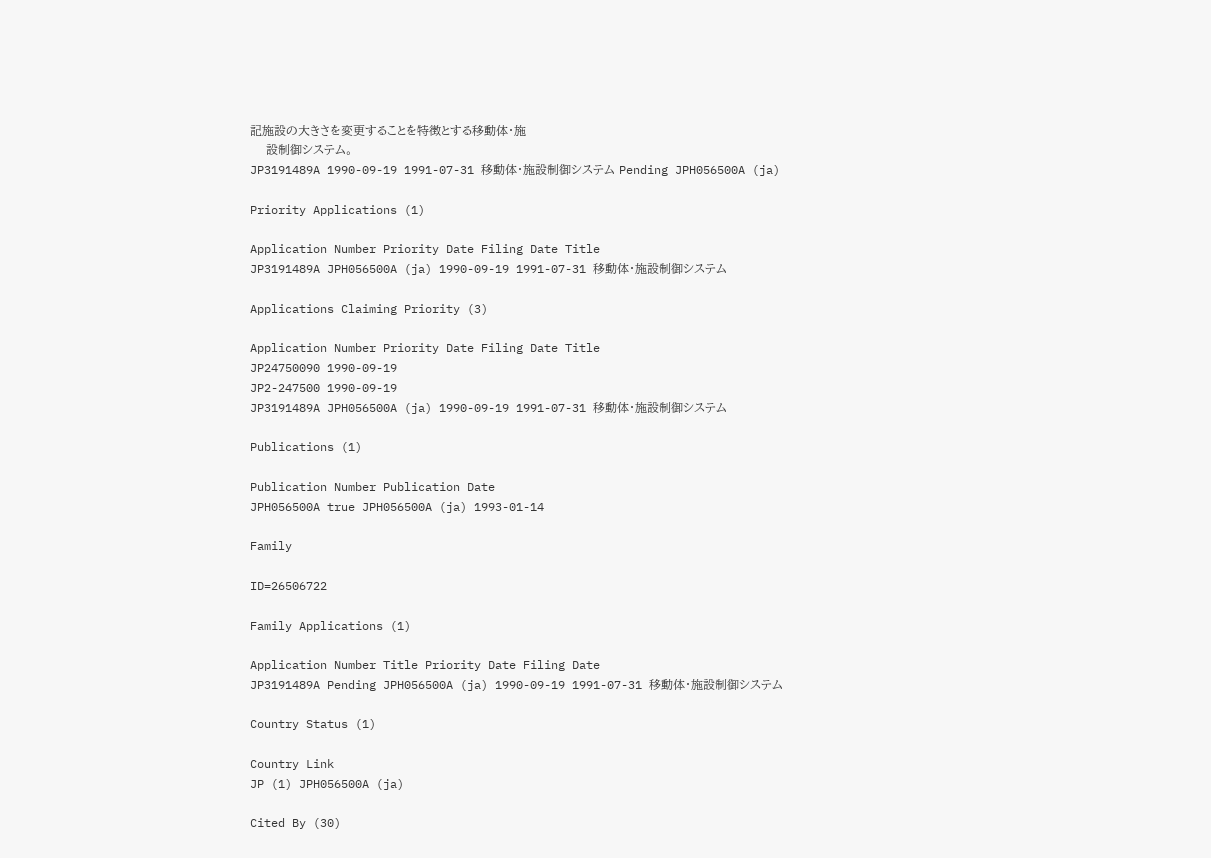記施設の大きさを変更することを特徴とする移動体・施
    設制御システム。
JP3191489A 1990-09-19 1991-07-31 移動体・施設制御システム Pending JPH056500A (ja)

Priority Applications (1)

Application Number Priority Date Filing Date Title
JP3191489A JPH056500A (ja) 1990-09-19 1991-07-31 移動体・施設制御システム

Applications Claiming Priority (3)

Application Number Priority Date Filing Date Title
JP24750090 1990-09-19
JP2-247500 1990-09-19
JP3191489A JPH056500A (ja) 1990-09-19 1991-07-31 移動体・施設制御システム

Publications (1)

Publication Number Publication Date
JPH056500A true JPH056500A (ja) 1993-01-14

Family

ID=26506722

Family Applications (1)

Application Number Title Priority Date Filing Date
JP3191489A Pending JPH056500A (ja) 1990-09-19 1991-07-31 移動体・施設制御システム

Country Status (1)

Country Link
JP (1) JPH056500A (ja)

Cited By (30)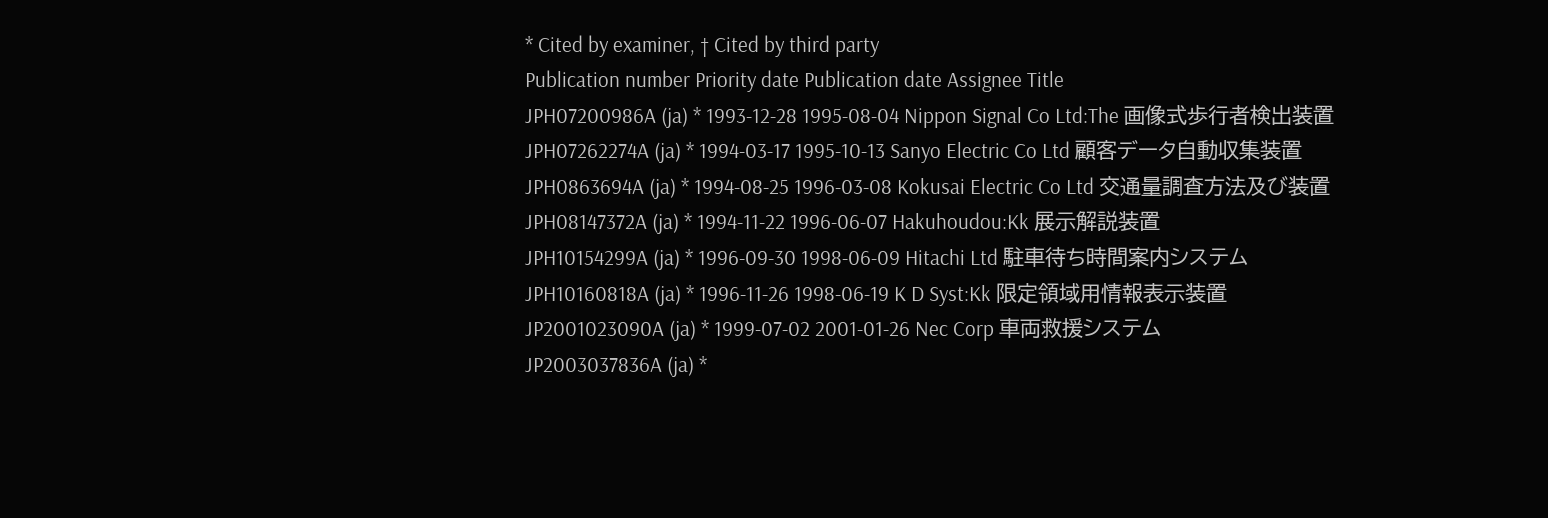* Cited by examiner, † Cited by third party
Publication number Priority date Publication date Assignee Title
JPH07200986A (ja) * 1993-12-28 1995-08-04 Nippon Signal Co Ltd:The 画像式歩行者検出装置
JPH07262274A (ja) * 1994-03-17 1995-10-13 Sanyo Electric Co Ltd 顧客データ自動収集装置
JPH0863694A (ja) * 1994-08-25 1996-03-08 Kokusai Electric Co Ltd 交通量調査方法及び装置
JPH08147372A (ja) * 1994-11-22 1996-06-07 Hakuhoudou:Kk 展示解説装置
JPH10154299A (ja) * 1996-09-30 1998-06-09 Hitachi Ltd 駐車待ち時間案内システム
JPH10160818A (ja) * 1996-11-26 1998-06-19 K D Syst:Kk 限定領域用情報表示装置
JP2001023090A (ja) * 1999-07-02 2001-01-26 Nec Corp 車両救援システム
JP2003037836A (ja) *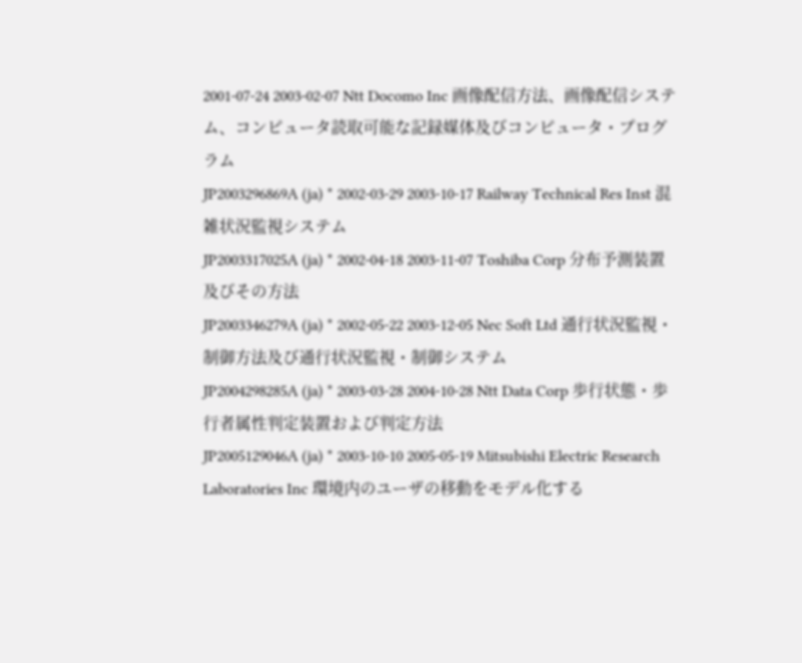2001-07-24 2003-02-07 Ntt Docomo Inc 画像配信方法、画像配信システム、コンピュータ読取可能な記録媒体及びコンピュータ・プログラム
JP2003296869A (ja) * 2002-03-29 2003-10-17 Railway Technical Res Inst 混雑状況監視システム
JP2003317025A (ja) * 2002-04-18 2003-11-07 Toshiba Corp 分布予測装置及びその方法
JP2003346279A (ja) * 2002-05-22 2003-12-05 Nec Soft Ltd 通行状況監視・制御方法及び通行状況監視・制御システム
JP2004298285A (ja) * 2003-03-28 2004-10-28 Ntt Data Corp 歩行状態・歩行者属性判定装置および判定方法
JP2005129046A (ja) * 2003-10-10 2005-05-19 Mitsubishi Electric Research Laboratories Inc 環境内のユーザの移動をモデル化する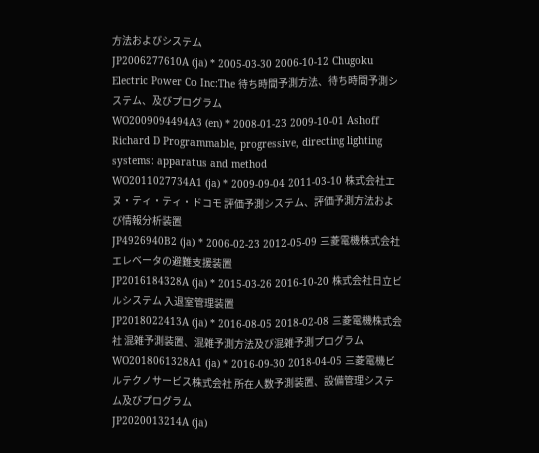方法およびシステム
JP2006277610A (ja) * 2005-03-30 2006-10-12 Chugoku Electric Power Co Inc:The 待ち時間予測方法、待ち時間予測システム、及びプログラム
WO2009094494A3 (en) * 2008-01-23 2009-10-01 Ashoff Richard D Programmable, progressive, directing lighting systems: apparatus and method
WO2011027734A1 (ja) * 2009-09-04 2011-03-10 株式会社エヌ・ティ・ティ・ドコモ 評価予測システム、評価予測方法および情報分析装置
JP4926940B2 (ja) * 2006-02-23 2012-05-09 三菱電機株式会社 エレベータの避難支援装置
JP2016184328A (ja) * 2015-03-26 2016-10-20 株式会社日立ビルシステム 入退室管理装置
JP2018022413A (ja) * 2016-08-05 2018-02-08 三菱電機株式会社 混雑予測装置、混雑予測方法及び混雑予測プログラム
WO2018061328A1 (ja) * 2016-09-30 2018-04-05 三菱電機ビルテクノサービス株式会社 所在人数予測装置、設備管理システム及びプログラム
JP2020013214A (ja)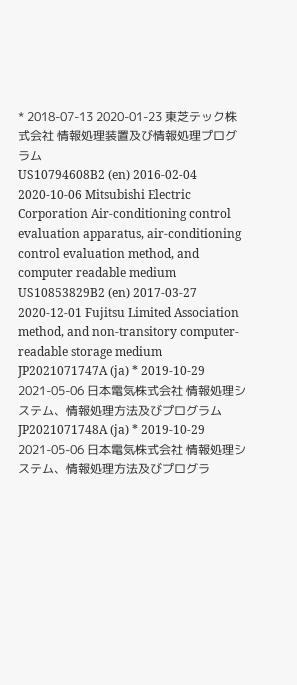* 2018-07-13 2020-01-23 東芝テック株式会社 情報処理装置及び情報処理プログラム
US10794608B2 (en) 2016-02-04 2020-10-06 Mitsubishi Electric Corporation Air-conditioning control evaluation apparatus, air-conditioning control evaluation method, and computer readable medium
US10853829B2 (en) 2017-03-27 2020-12-01 Fujitsu Limited Association method, and non-transitory computer-readable storage medium
JP2021071747A (ja) * 2019-10-29 2021-05-06 日本電気株式会社 情報処理システム、情報処理方法及びプログラム
JP2021071748A (ja) * 2019-10-29 2021-05-06 日本電気株式会社 情報処理システム、情報処理方法及びプログラ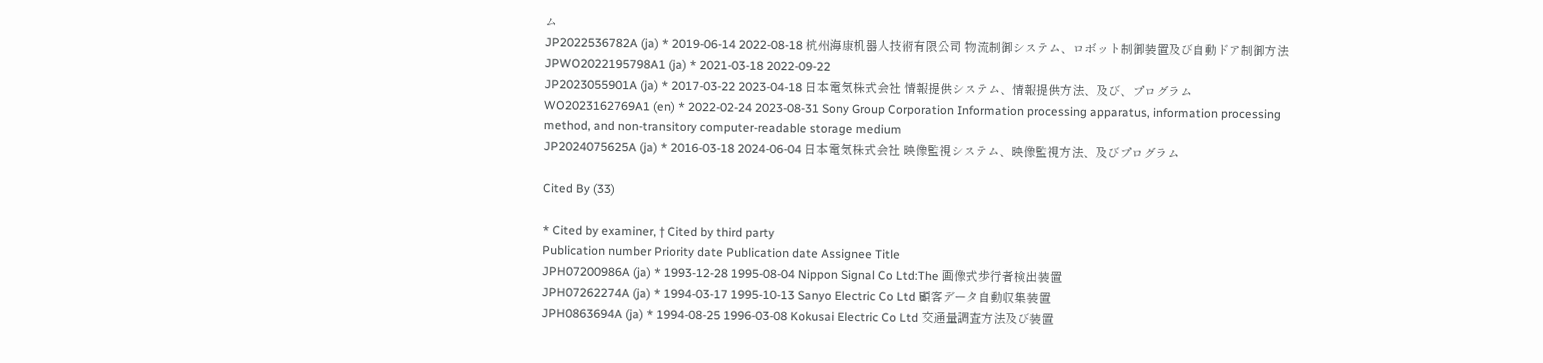ム
JP2022536782A (ja) * 2019-06-14 2022-08-18 杭州海康机器人技術有限公司 物流制御システム、ロボット制御装置及び自動ドア制御方法
JPWO2022195798A1 (ja) * 2021-03-18 2022-09-22
JP2023055901A (ja) * 2017-03-22 2023-04-18 日本電気株式会社 情報提供システム、情報提供方法、及び、プログラム
WO2023162769A1 (en) * 2022-02-24 2023-08-31 Sony Group Corporation Information processing apparatus, information processing method, and non-transitory computer-readable storage medium
JP2024075625A (ja) * 2016-03-18 2024-06-04 日本電気株式会社 映像監視システム、映像監視方法、及びプログラム

Cited By (33)

* Cited by examiner, † Cited by third party
Publication number Priority date Publication date Assignee Title
JPH07200986A (ja) * 1993-12-28 1995-08-04 Nippon Signal Co Ltd:The 画像式歩行者検出装置
JPH07262274A (ja) * 1994-03-17 1995-10-13 Sanyo Electric Co Ltd 顧客データ自動収集装置
JPH0863694A (ja) * 1994-08-25 1996-03-08 Kokusai Electric Co Ltd 交通量調査方法及び装置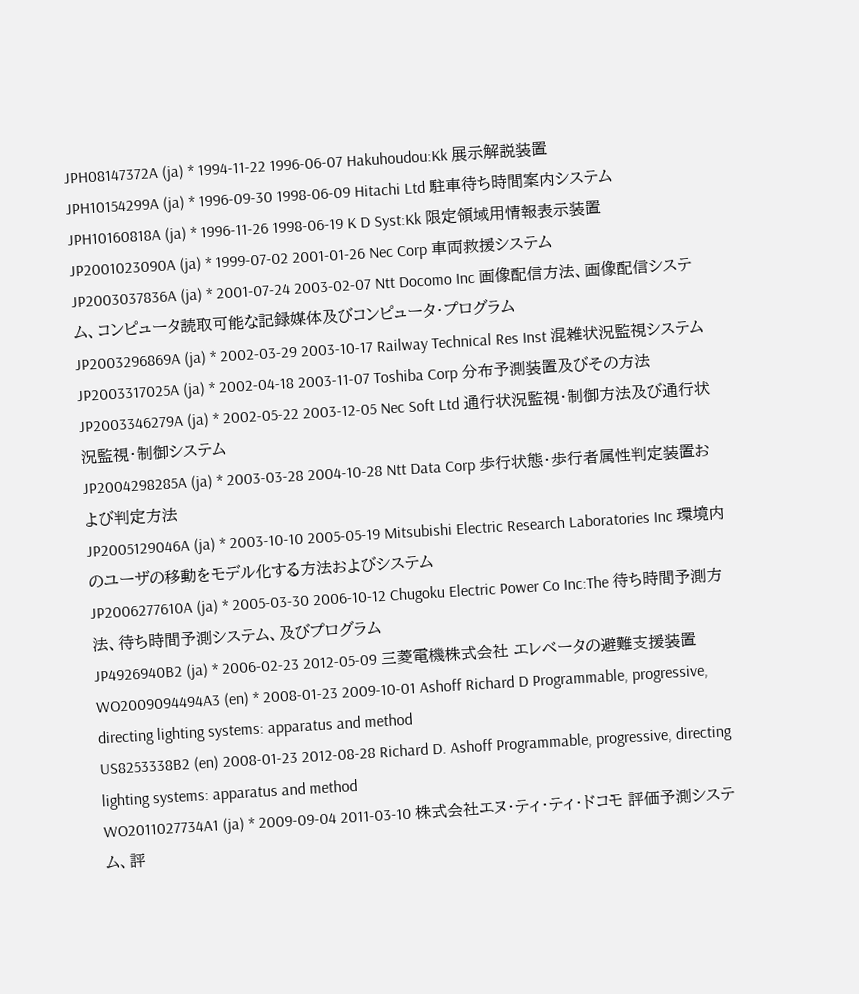JPH08147372A (ja) * 1994-11-22 1996-06-07 Hakuhoudou:Kk 展示解説装置
JPH10154299A (ja) * 1996-09-30 1998-06-09 Hitachi Ltd 駐車待ち時間案内システム
JPH10160818A (ja) * 1996-11-26 1998-06-19 K D Syst:Kk 限定領域用情報表示装置
JP2001023090A (ja) * 1999-07-02 2001-01-26 Nec Corp 車両救援システム
JP2003037836A (ja) * 2001-07-24 2003-02-07 Ntt Docomo Inc 画像配信方法、画像配信システム、コンピュータ読取可能な記録媒体及びコンピュータ・プログラム
JP2003296869A (ja) * 2002-03-29 2003-10-17 Railway Technical Res Inst 混雑状況監視システム
JP2003317025A (ja) * 2002-04-18 2003-11-07 Toshiba Corp 分布予測装置及びその方法
JP2003346279A (ja) * 2002-05-22 2003-12-05 Nec Soft Ltd 通行状況監視・制御方法及び通行状況監視・制御システム
JP2004298285A (ja) * 2003-03-28 2004-10-28 Ntt Data Corp 歩行状態・歩行者属性判定装置および判定方法
JP2005129046A (ja) * 2003-10-10 2005-05-19 Mitsubishi Electric Research Laboratories Inc 環境内のユーザの移動をモデル化する方法およびシステム
JP2006277610A (ja) * 2005-03-30 2006-10-12 Chugoku Electric Power Co Inc:The 待ち時間予測方法、待ち時間予測システム、及びプログラム
JP4926940B2 (ja) * 2006-02-23 2012-05-09 三菱電機株式会社 エレベータの避難支援装置
WO2009094494A3 (en) * 2008-01-23 2009-10-01 Ashoff Richard D Programmable, progressive, directing lighting systems: apparatus and method
US8253338B2 (en) 2008-01-23 2012-08-28 Richard D. Ashoff Programmable, progressive, directing lighting systems: apparatus and method
WO2011027734A1 (ja) * 2009-09-04 2011-03-10 株式会社エヌ・ティ・ティ・ドコモ 評価予測システム、評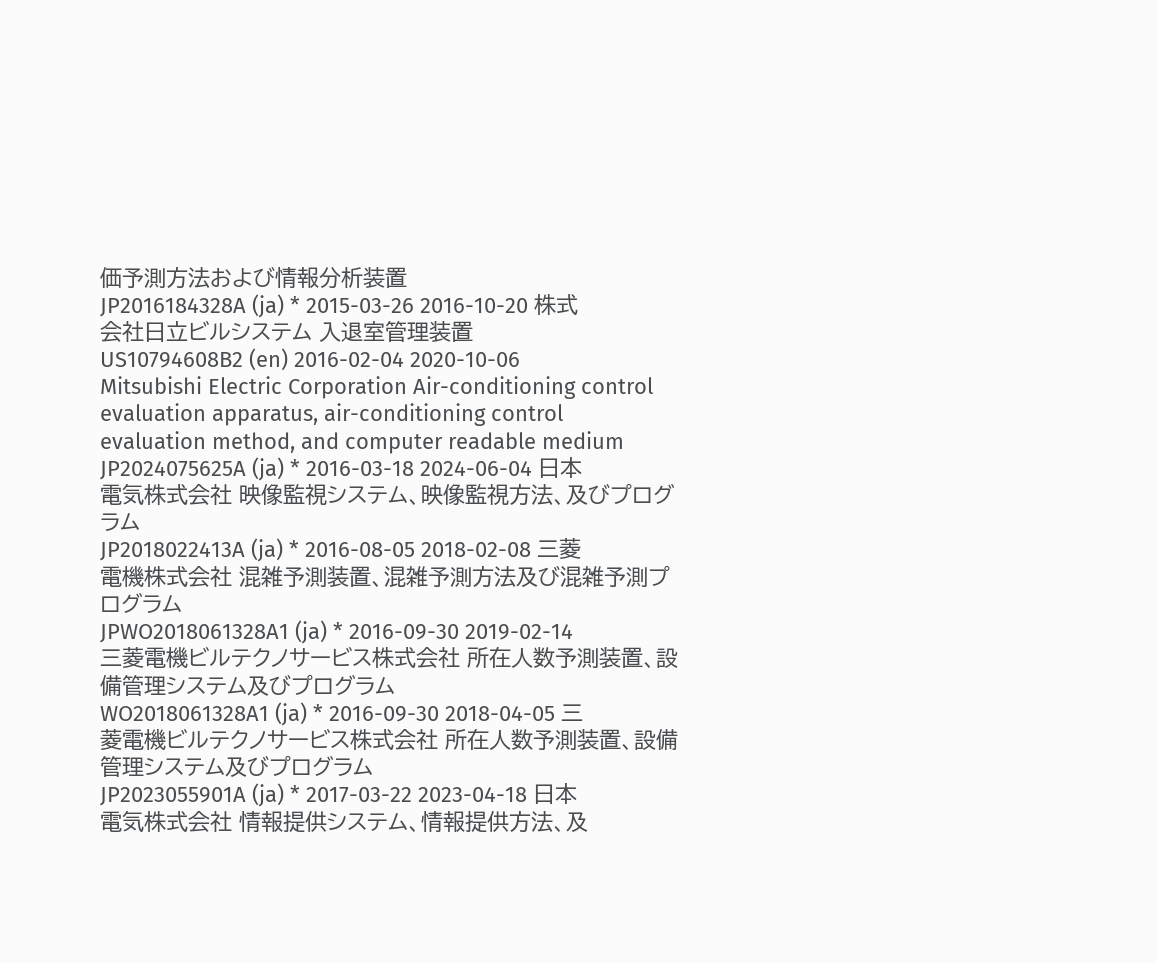価予測方法および情報分析装置
JP2016184328A (ja) * 2015-03-26 2016-10-20 株式会社日立ビルシステム 入退室管理装置
US10794608B2 (en) 2016-02-04 2020-10-06 Mitsubishi Electric Corporation Air-conditioning control evaluation apparatus, air-conditioning control evaluation method, and computer readable medium
JP2024075625A (ja) * 2016-03-18 2024-06-04 日本電気株式会社 映像監視システム、映像監視方法、及びプログラム
JP2018022413A (ja) * 2016-08-05 2018-02-08 三菱電機株式会社 混雑予測装置、混雑予測方法及び混雑予測プログラム
JPWO2018061328A1 (ja) * 2016-09-30 2019-02-14 三菱電機ビルテクノサービス株式会社 所在人数予測装置、設備管理システム及びプログラム
WO2018061328A1 (ja) * 2016-09-30 2018-04-05 三菱電機ビルテクノサービス株式会社 所在人数予測装置、設備管理システム及びプログラム
JP2023055901A (ja) * 2017-03-22 2023-04-18 日本電気株式会社 情報提供システム、情報提供方法、及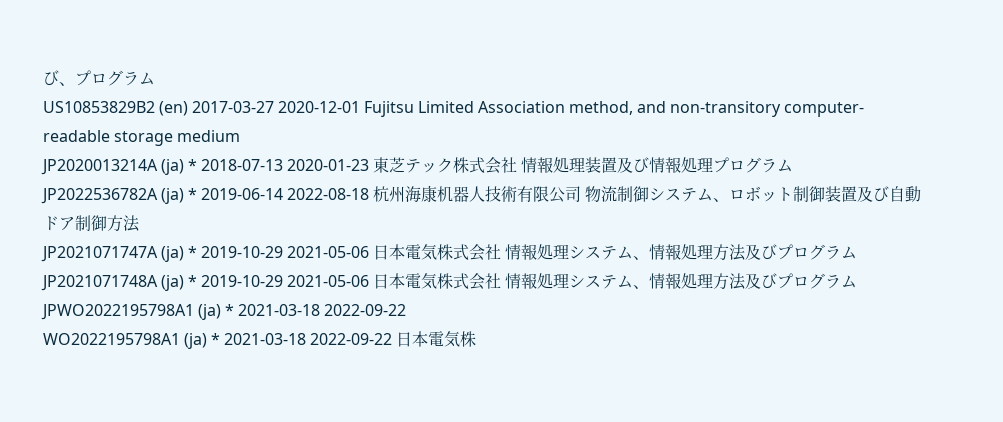び、プログラム
US10853829B2 (en) 2017-03-27 2020-12-01 Fujitsu Limited Association method, and non-transitory computer-readable storage medium
JP2020013214A (ja) * 2018-07-13 2020-01-23 東芝テック株式会社 情報処理装置及び情報処理プログラム
JP2022536782A (ja) * 2019-06-14 2022-08-18 杭州海康机器人技術有限公司 物流制御システム、ロボット制御装置及び自動ドア制御方法
JP2021071747A (ja) * 2019-10-29 2021-05-06 日本電気株式会社 情報処理システム、情報処理方法及びプログラム
JP2021071748A (ja) * 2019-10-29 2021-05-06 日本電気株式会社 情報処理システム、情報処理方法及びプログラム
JPWO2022195798A1 (ja) * 2021-03-18 2022-09-22
WO2022195798A1 (ja) * 2021-03-18 2022-09-22 日本電気株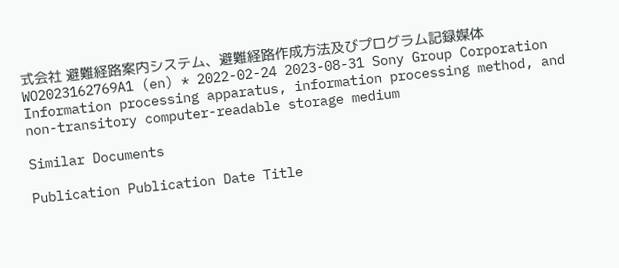式会社 避難経路案内システム、避難経路作成方法及びプログラム記録媒体
WO2023162769A1 (en) * 2022-02-24 2023-08-31 Sony Group Corporation Information processing apparatus, information processing method, and non-transitory computer-readable storage medium

Similar Documents

Publication Publication Date Title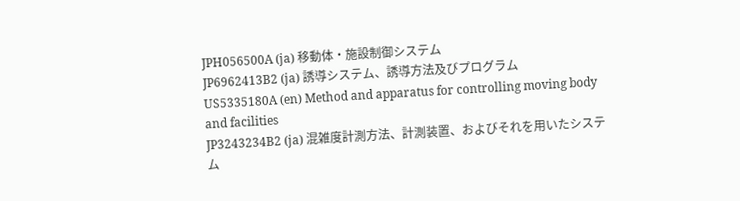JPH056500A (ja) 移動体・施設制御システム
JP6962413B2 (ja) 誘導システム、誘導方法及びプログラム
US5335180A (en) Method and apparatus for controlling moving body and facilities
JP3243234B2 (ja) 混雑度計測方法、計測装置、およびそれを用いたシステム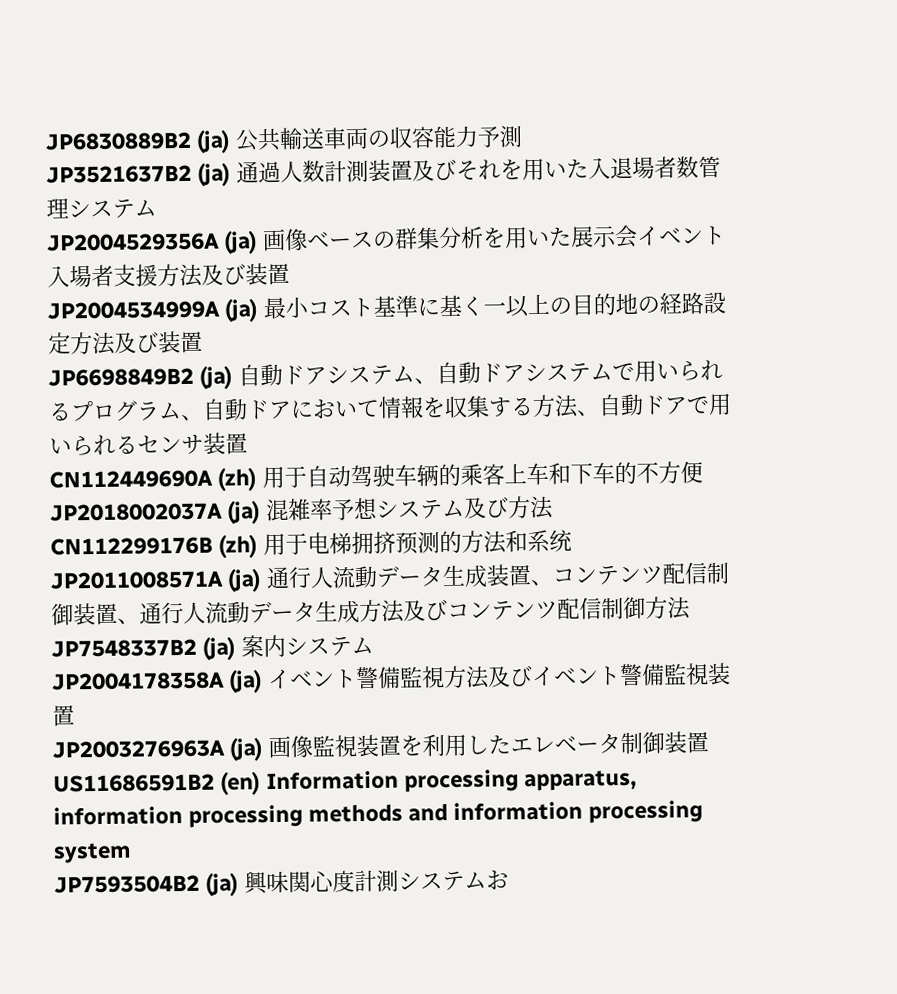JP6830889B2 (ja) 公共輸送車両の収容能力予測
JP3521637B2 (ja) 通過人数計測装置及びそれを用いた入退場者数管理システム
JP2004529356A (ja) 画像ベースの群集分析を用いた展示会イベント入場者支援方法及び装置
JP2004534999A (ja) 最小コスト基準に基く一以上の目的地の経路設定方法及び装置
JP6698849B2 (ja) 自動ドアシステム、自動ドアシステムで用いられるプログラム、自動ドアにおいて情報を収集する方法、自動ドアで用いられるセンサ装置
CN112449690A (zh) 用于自动驾驶车辆的乘客上车和下车的不方便
JP2018002037A (ja) 混雑率予想システム及び方法
CN112299176B (zh) 用于电梯拥挤预测的方法和系统
JP2011008571A (ja) 通行人流動データ生成装置、コンテンツ配信制御装置、通行人流動データ生成方法及びコンテンツ配信制御方法
JP7548337B2 (ja) 案内システム
JP2004178358A (ja) イベント警備監視方法及びイベント警備監視装置
JP2003276963A (ja) 画像監視装置を利用したエレベータ制御装置
US11686591B2 (en) Information processing apparatus, information processing methods and information processing system
JP7593504B2 (ja) 興味関心度計測システムお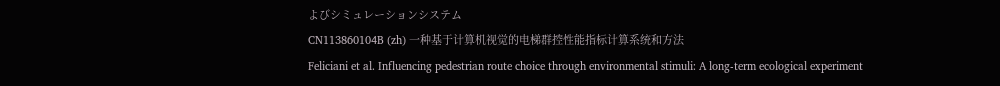よびシミュレーションシステム
CN113860104B (zh) 一种基于计算机视觉的电梯群控性能指标计算系统和方法
Feliciani et al. Influencing pedestrian route choice through environmental stimuli: A long-term ecological experiment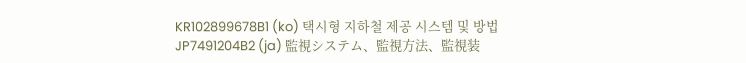KR102899678B1 (ko) 택시형 지하철 제공 시스템 및 방법
JP7491204B2 (ja) 監視システム、監視方法、監視装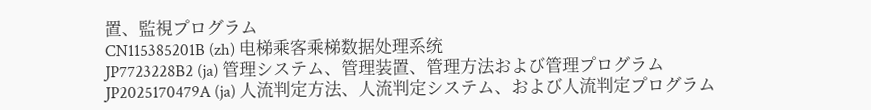置、監視プログラム
CN115385201B (zh) 电梯乘客乘梯数据处理系统
JP7723228B2 (ja) 管理システム、管理装置、管理方法および管理プログラム
JP2025170479A (ja) 人流判定方法、人流判定システム、および人流判定プログラム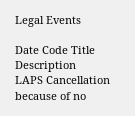Legal Events

Date Code Title Description
LAPS Cancellation because of no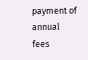payment of annual fees